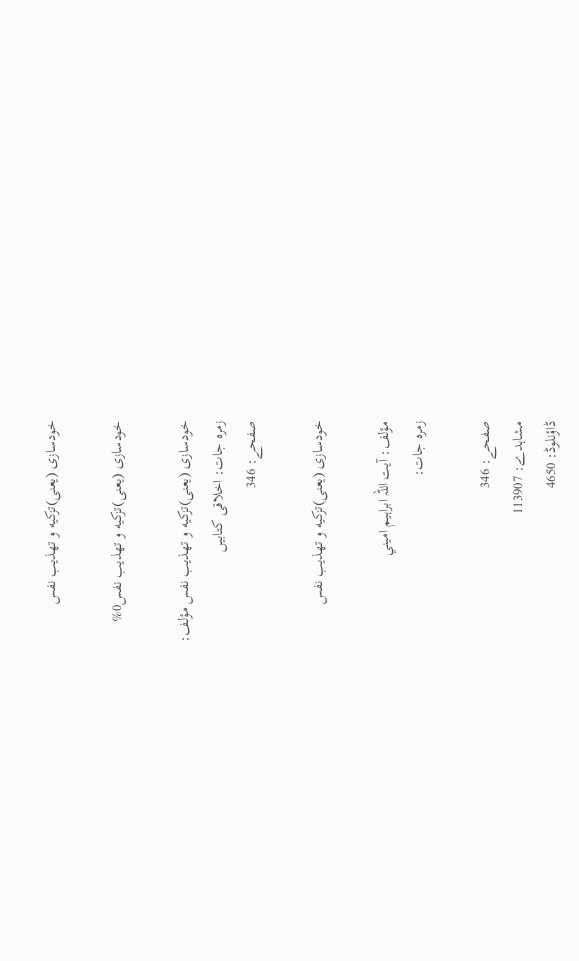خودسازی (یعنی)تزكيه و تهذيب نفس

خودسازی (یعنی)تزكيه و تهذيب نفس0%

خودسازی (یعنی)تزكيه و تهذيب نفس مؤلف:
زمرہ جات: اخلاقی کتابیں
صفحے: 346

خودسازی (یعنی)تزكيه و تهذيب نفس

مؤلف: آيت اللہ ابراہيم اميني
زمرہ جات:

صفحے: 346
مشاہدے: 113907
ڈاؤنلوڈ: 4650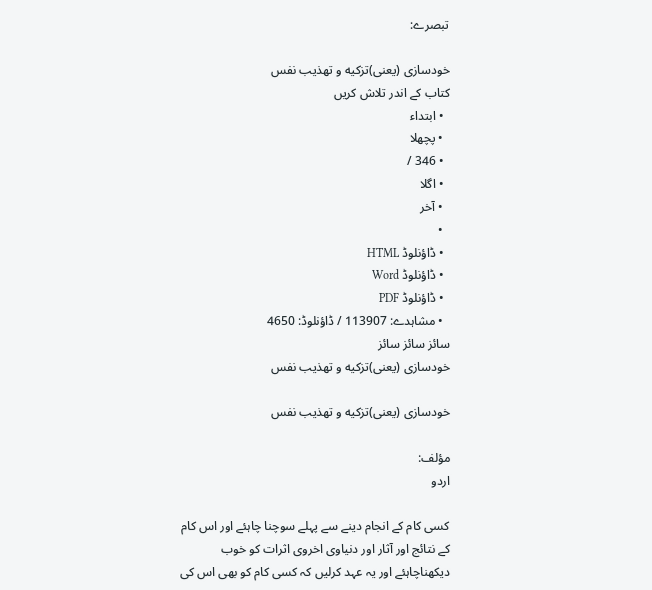تبصرے:

خودسازی (یعنی)تزكيه و تهذيب نفس
کتاب کے اندر تلاش کریں
  • ابتداء
  • پچھلا
  • 346 /
  • اگلا
  • آخر
  •
  • ڈاؤنلوڈ HTML
  • ڈاؤنلوڈ Word
  • ڈاؤنلوڈ PDF
  • مشاہدے: 113907 / ڈاؤنلوڈ: 4650
سائز سائز سائز
خودسازی (یعنی)تزكيه و تهذيب نفس

خودسازی (یعنی)تزكيه و تهذيب نفس

مؤلف:
اردو

کسی کام کے انجام دینے سے پہلے سوچنا چاہئے اور اس کام کے نتائج اور آثار اور دنیاوی اخروی اثرات کو خوب دیکھناچاہئے اور یہ عہد کرلیں کہ کسی کام کو بھی اس کی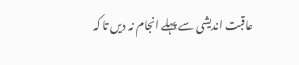عاقبت اندیشی سے پہلے انجام نہ دیں تا کہ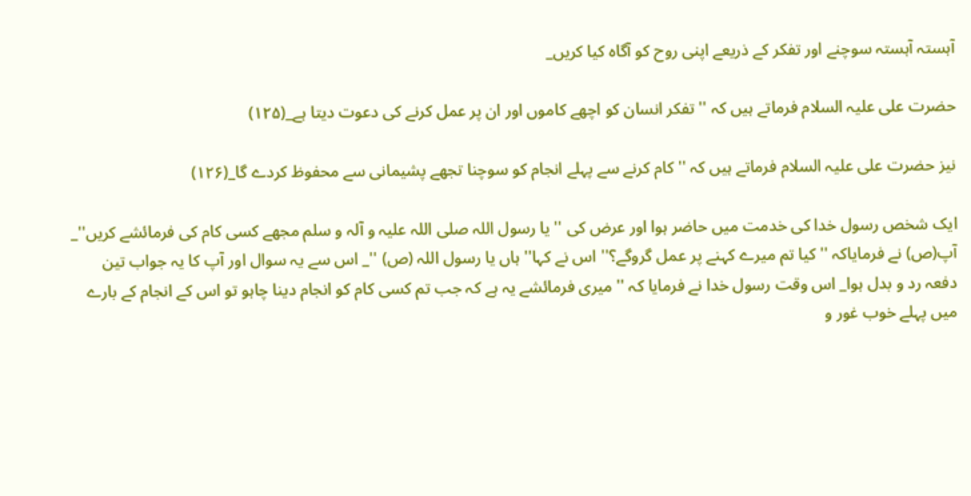آہستہ آہستہ سوچنے اور تفکر کے ذریعے اپنی روح کو آگاہ کیا کریں_

حضرت علی علیہ السلام فرماتے ہیں کہ '' تفکر انسان کو اچھے کاموں اور ان پر عمل کرنے کی دعوت دیتا ہے_(۱۲۵)

نیز حضرت علی علیہ السلام فرماتے ہیں کہ '' کام کرنے سے پہلے انجام کو سوچنا تجھے پشیمانی سے محفوظ کردے گا_(۱۲۶)

ایک شخص رسول خدا کی خدمت میں حاضر ہوا اور عرض کی '' یا رسول اللہ صلی اللہ علیہ و آلہ و سلم مجھے کسی کام کی فرمائشے کریں''_ آپ(ص) نے فرمایاکہ '' کیا تم میرے کہنے پر عمل گروگے؟'' اس نے کہا'' ہاں یا رسول اللہ (ص) ''_ اس سے یہ سوال اور آپ کا یہ جواب تین دفعہ رد و بدل ہوا_ اس وقت رسول خدا نے فرمایا کہ '' میری فرمائشے یہ ہے کہ جب تم کسی کام کو انجام دینا چاہو تو اس کے انجام کے بارے میں پہلے خوب غور و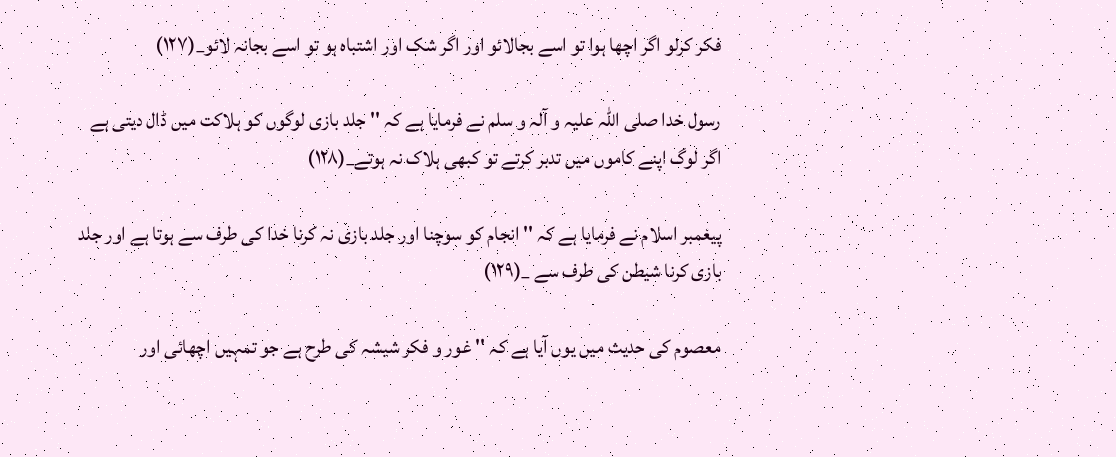فکر کرلو اگر اچھا ہوا تو اسے بجالائو اور اگر شک اور اشتباہ ہو تو اسے بجانہ لائو_(۱۲۷)

رسول خدا صلی اللہ علیہ و آلہ و سلم نے فرمایا ہے کہ '' جلد بازی لوگوں کو ہلاکت میں ڈال دیتی ہے اگر لوگ اپنے کاموں میں تدبر کرتے تو کبھی ہلاک نہ ہوتے_(۱۲۸)

پیغمبر اسلام نے فرمایا ہے کہ '' انجام کو سوچنا اور جلد بازی نہ کرنا خدا کی طرف سے ہوتا ہے اور جلد بازی کرنا شیطن کی طرف سے _(۱۲۹)

معصوم کی حدیث میں یوں آیا ہے کہ '' غور و فکر شیشہ کی طرح ہے جو تمہیں اچھائی اور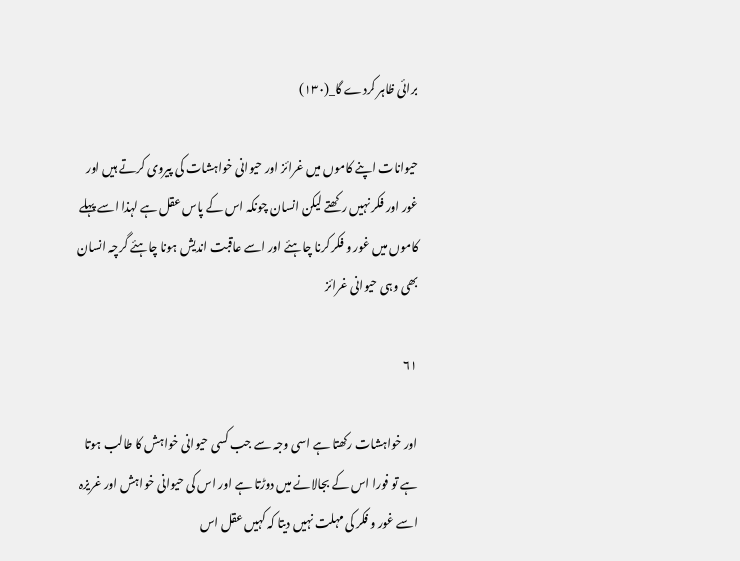برائی ظاہر کردے گا_(۱۳۰)

حیوانات اپنے کاموں میں غرائز اور حیوانی خواہشات کی پیروی کرتے ہیں اور غور اور فکر نہیں رکھتے لیکن انسان چونکہ اس کے پاس عقل ہے لہذا اسے پہلے کاموں میں غور و فکر کرنا چاہئے اور اسے عاقبت اندیش ہونا چاہئے گرچہ انسان بھی وہی حیوانی غرائز

۶۱

اور خواہشات رکھتا ہے اسی وجہ سے جب کسی حیوانی خواہش کا طالب ہوتا ہے تو فورا اس کے بجالانے میں دوڑتا ہے اور اس کی حیوانی خواہش اور غریزہ اسے غور و فکر کی مہلت نہیں دیتا کہ کہیں عقل اس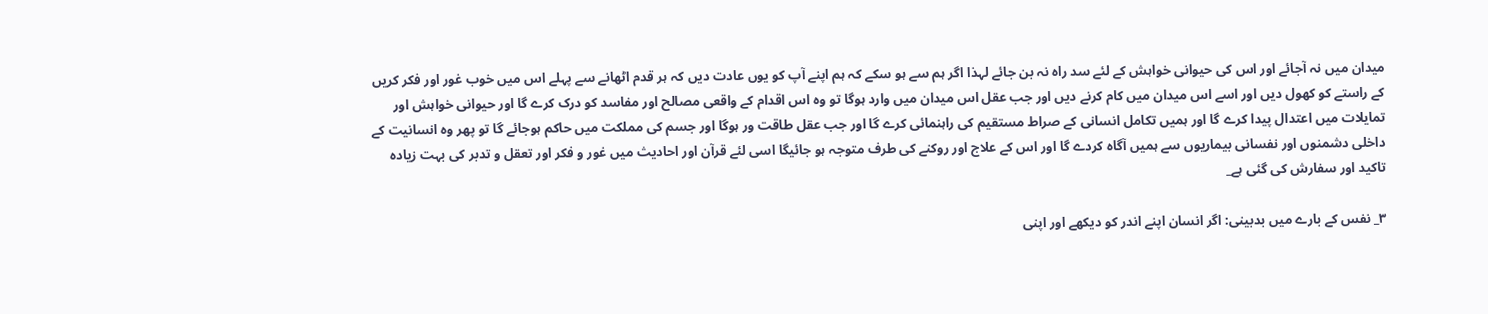میدان میں نہ آجائے اور اس کی حیوانی خواہش کے لئے سد راہ نہ بن جائے لہذا اگر ہم سے ہو سکے کہ ہم اپنے آپ کو یوں عادت دیں کہ ہر قدم اٹھانے سے پہلے اس میں خوب غور اور فکر کریں کے راستے کو کھول دیں اور اسے اس میدان میں کام کرنے دیں اور جب عقل اس میدان میں وارد ہوگا تو وہ اس اقدام کے واقعی مصالح اور مفاسد کو درک کرے گا اور حیوانی خواہش اور تمایلات میں اعتدال پیدا کرے گا اور ہمیں تکامل انسانی کے صراط مستقیم کی راہنمائی کرے گا اور جب عقل طاقت ور ہوگا اور جسم کی مملکت میں حاکم ہوجائے گا تو پھر وہ انسانیت کے داخلی دشمنوں اور نفسانی بیماریوں سے ہمیں آگاہ کردے گا اور اس کے علاج اور روکنے کی طرف متوجہ ہو جائیگا اسی لئے قرآن اور احادیث میں غور و فکر اور تعقل و تدبر کی بہت زیادہ تاکید اور سفارش کی گئی ہے_

۳_ نفس کے بارے میں بدبینی: اگر انسان اپنے اندر کو دیکھے اور اپنی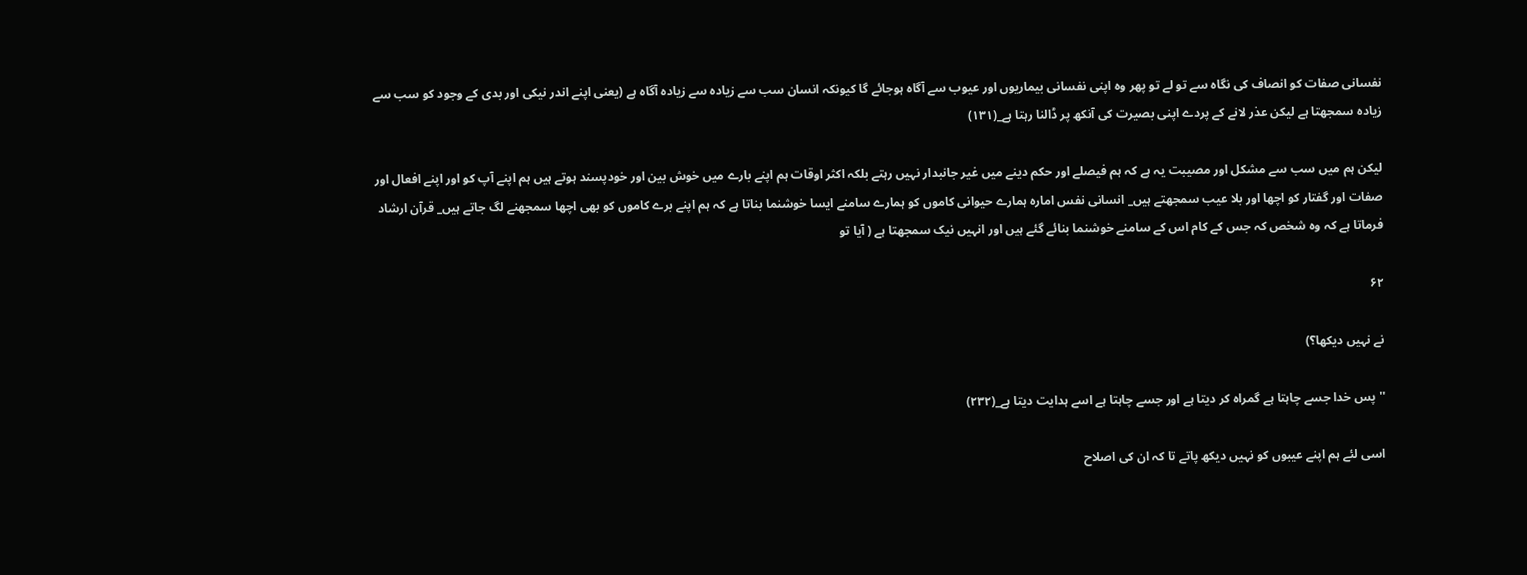نفسانی صفات کو انصاف کی نگاہ سے تو لے تو پھر وہ اپنی نفسانی بیماریوں اور عیوب سے آگاہ ہوجائے گا کیونکہ انسان سب سے زیادہ سے زیادہ آگاہ ہے (یعنی اپنے اندر نیکی اور بدی کے وجود کو سب سے زیادہ سمجھتا ہے لیکن عذر لانے کے پردے اپنی بصیرت کی آنکھ پر ڈالنا رہتا ہے_(۱۳۱)

لیکن ہم میں سب سے مشکل اور مصیبت یہ ہے کہ ہم فیصلے اور حکم دینے میں غیر جانبدار نہیں رہتے بلکہ اکثر اوقات ہم اپنے بارے میں خوش بین اور خودپسند ہوتے ہیں ہم اپنے آپ کو اور اپنے افعال اور صفات اور گفتار کو اچھا اور بلا عیب سمجھتے ہیں_ انسانی نفس امارہ ہمارے حیوانی کاموں کو ہمارے سامنے ایسا خوشنما بناتا ہے کہ ہم اپنے برے کاموں کو بھی اچھا سمجھنے لگ جاتے ہیں_ قرآن ارشاد فرماتا ہے کہ وہ شخص کہ جس کے کام اس کے سامنے خوشنما بنائے گئے ہیں اور انہیں نیک سمجھتا ہے ( آیا تو

۶۲

نے نہیں دیکھا؟)

'' پس خدا جسے چاہتا ہے گمراہ کر دیتا ہے اور جسے چاہتا ہے اسے ہدایت دیتا ہے_(۲۳۲)

اسی لئے ہم اپنے عیبوں کو نہیں دیکھ پاتے تا کہ ان کی اصلاح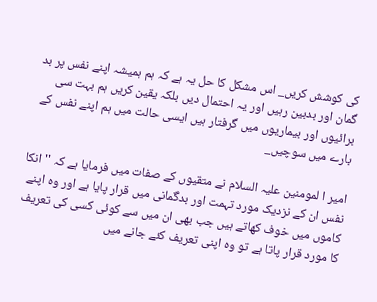کی کوشش کریں_ اس مشکل کا حل یہ ہے کہ ہم ہمیشہ اپنے نفس پر بد گمان اور بدبین رہیں اور یہ احتمال دیں بلکہ یقین کریں ہم بہت سی برائیوں اور بیماریوں میں گرفتار ہیں ایسی حالت میں ہم اپنے نفس کے بارے میں سوچیں_

امیر ا لمومنین علیہ السلام نے متقیوں کے صفات میں فرمایا ہے کہ '' انکا نفس ان کے نزدیک مورد تہمت اور بدگمانی میں قرار پایا ہے اور وہ اپنے کاموں میں خوف کھاتے ہیں جب بھی ان میں سے کوئی کسی کی تعریف کا مورد قرار پاتا ہے تو وہ اپنی تعریف کئے جانے میں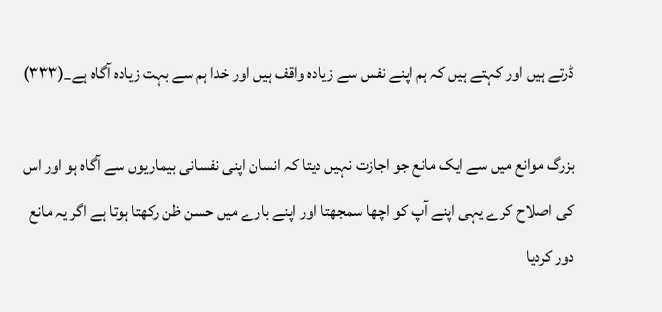ڈرتے ہیں اور کہتے ہیں کہ ہم اپنے نفس سے زیادہ واقف ہیں اور خدا ہم سے بہت زیادہ آگاہ ہے_(۳۳۳)

بزرگ موانع میں سے ایک مانع جو اجازت نہیں دیتا کہ انسان اپنی نفسانی بیماریوں سے آگاہ ہو اور اس کی اصلاح کرے یہی اپنے آپ کو اچھا سمجھتا اور اپنے بارے میں حسن ظن رکھتا ہوتا ہے اگر یہ مانع دور کردیا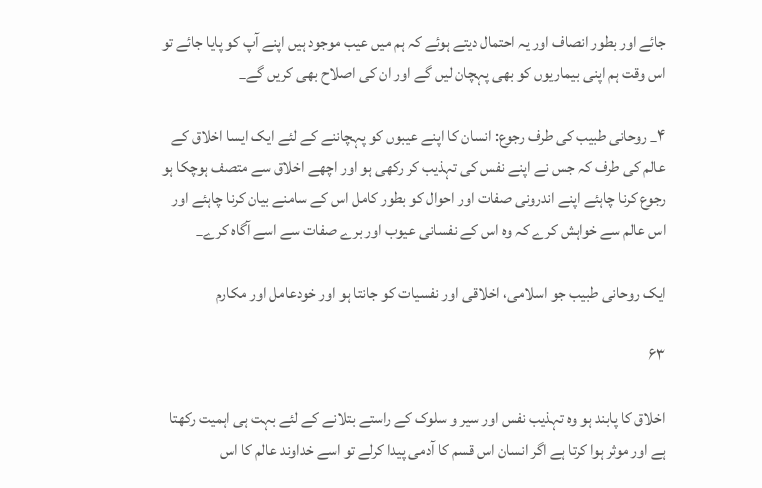جائے اور بطور انصاف اور یہ احتمال دیتے ہوئے کہ ہم میں عیب موجود ہیں اپنے آپ کو پایا جائے تو اس وقت ہم اپنی بیماریوں کو بھی پہچان لیں گے اور ان کی اصلاح بھی کریں گے_

۴_ روحانی طبیب کی طرف رجوع: انسان کا اپنے عیبوں کو پہچاننے کے لئے ایک ایسا اخلاق کے عالم کی طرف کہ جس نے اپنے نفس کی تہذیب کر رکھی ہو اور اچھے اخلاق سے متصف ہوچکا ہو رجوع کرنا چاہئے اپنے اندرونی صفات اور احوال کو بطور کامل اس کے سامنے بیان کرنا چاہئے اور اس عالم سے خواہش کرے کہ وہ اس کے نفسانی عیوب اور برے صفات سے اسے آگاہ کرے_

ایک روحانی طبیب جو اسلامی، اخلاقی اور نفسیات کو جانتا ہو اور خودعامل اور مکارم

۶۳

اخلاق کا پابند ہو وہ تہذیب نفس اور سیر و سلوک کے راستے بتلانے کے لئے بہت ہی اہمیت رکھتا ہے اور موثر ہوا کرتا ہے اگر انسان اس قسم کا آدمی پیدا کرلے تو اسے خداوند عالم کا اس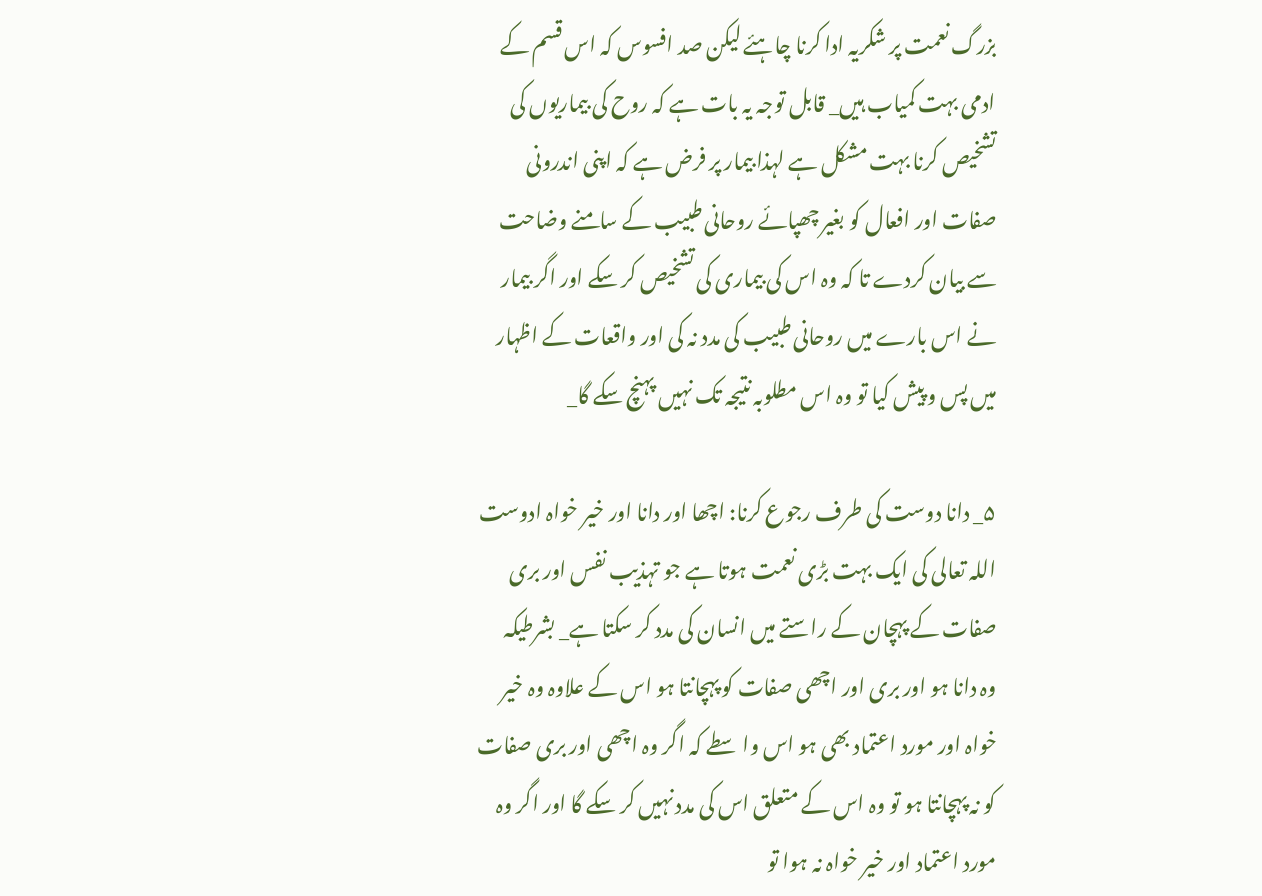بزرگ نعمت پر شکریہ ادا کرنا چاہئے لیکن صد افسوس کہ اس قسم کے ادمی بہت کمیاب ہیں_ قابل توجہ یہ بات ہے کہ روح کی بیماریوں کی تشخیص کرنا بہت مشکل ہے لہذا بیمار پر فرض ہے کہ اپنی اندرونی صفات اور افعال کو بغیر چھپائے روحانی طبیب کے سامنے وضاحت سے بیان کردے تا کہ وہ اس کی بیماری کی تشخیص کر سکے اور اگر بیمار نے اس بارے میں روحانی طبیب کی مدد نہ کی اور واقعات کے اظہار میں پس و پیش کیا تو وہ اس مطلوبہ نتیجہ تک نہیں پہنچ سکے گا_

۵_ دانا دوست کی طرف رجوع کرنا: اچھا اور دانا اور خیر خواہ ادوست اللہ تعالی کی ایک بہت بڑی نعمت ہوتا ہے جو تہذیب نفس اور بری صفات کے پہچان کے راستے میں انسان کی مدد کر سکتا ہے_ بشرطیکہ وہ دانا ہو اور بری اور اچھی صفات کو پہچانتا ہو اس کے علاوہ وہ خیر خواہ اور مورد اعتماد بھی ہو اس واسطے کہ اگر وہ اچھی اور بری صفات کو نہ پہچانتا ہو تو وہ اس کے متعلق اس کی مدد نہیں کر سکے گا اور اگر وہ مورد اعتماد اور خیر خواہ نہ ہوا تو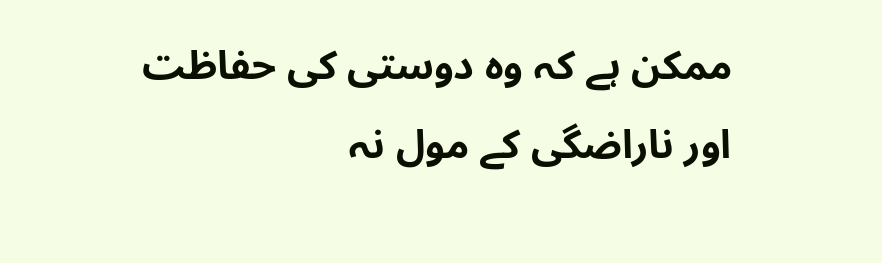ممکن ہے کہ وہ دوستی کی حفاظت اور ناراضگی کے مول نہ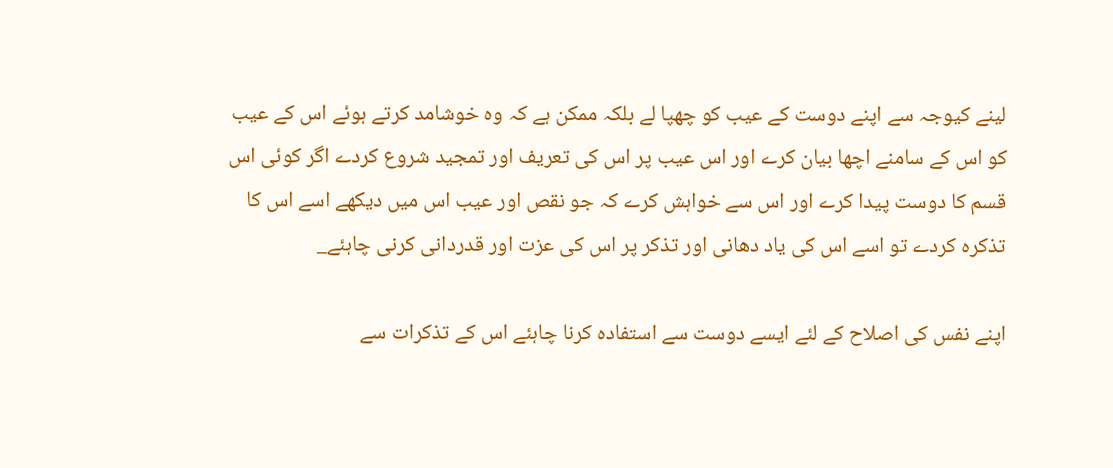لینے کیوجہ سے اپنے دوست کے عیب کو چھپا لے بلکہ ممکن ہے کہ وہ خوشامد کرتے ہوئے اس کے عیب کو اس کے سامنے اچھا بیان کرے اور اس عیب پر اس کی تعریف اور تمجید شروع کردے اگر کوئی اس قسم کا دوست پیدا کرے اور اس سے خواہش کرے کہ جو نقص اور عیب اس میں دیکھے اسے اس کا تذکرہ کردے تو اسے اس کی یاد دھانی اور تذکر پر اس کی عزت اور قدردانی کرنی چاہئے_

اپنے نفس کی اصلاح کے لئے ایسے دوست سے استفادہ کرنا چاہئے اس کے تذکرات سے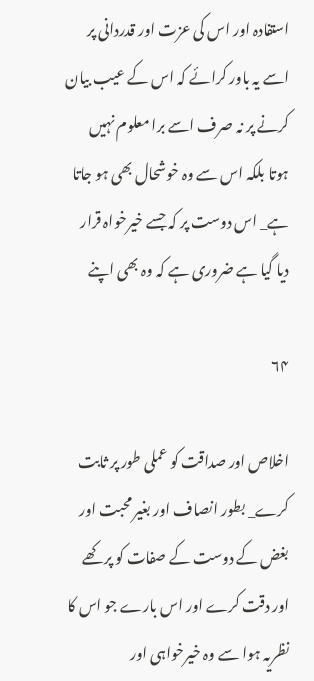استفادہ اور اس کی عزت اور قدردانی پر اسے یہ باور کرائے کہ اس کے عیب بیان کرنے پر نہ صرف اسے برا معلوم نہیں ہوتا بلکہ اس سے وہ خوشحال بھی ہو جاتا ہے_ اس دوست پر کہ جسے خیرخواہ قرار دیا گیا ہے ضروری ہے کہ وہ بھی اپنے

۶۴

اخلاص اور صداقت کو عملی طور پر ثابت کرے_ بطور انصاف اور بغیر محبت اور بغض کے دوست کے صفات کو پر کھے اور دقت کرے اور اس بارے جو اس کا نظریہ ہوا سے وہ خیرخواہی اور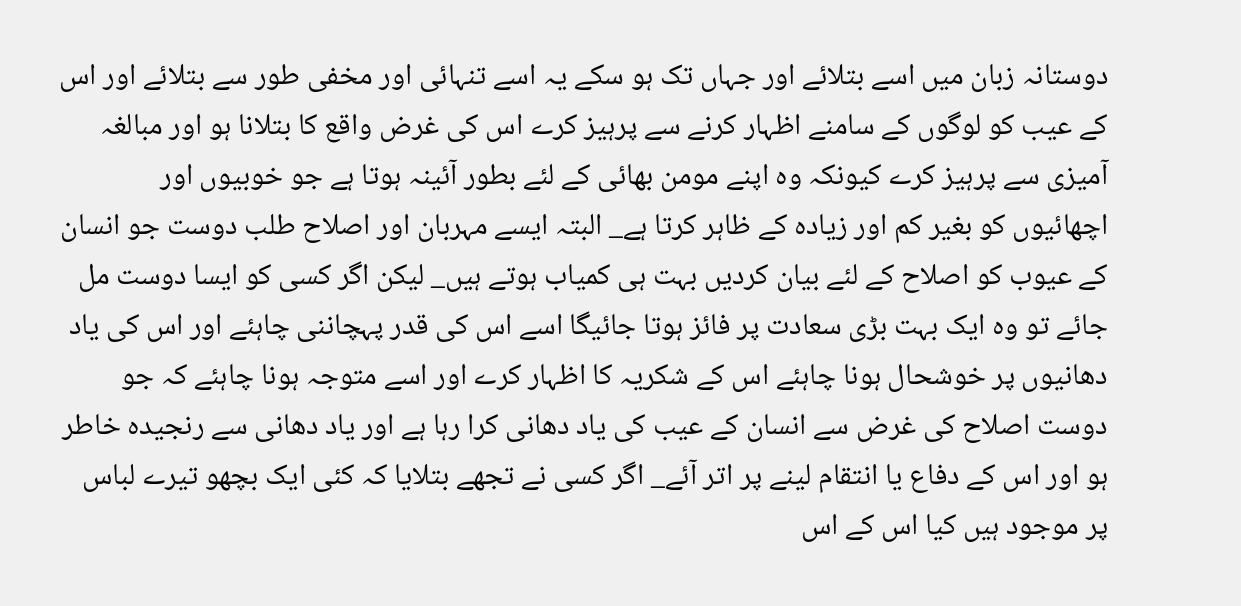دوستانہ زبان میں اسے بتلائے اور جہاں تک ہو سکے یہ اسے تنہائی اور مخفی طور سے بتلائے اور اس کے عیب کو لوگوں کے سامنے اظہار کرنے سے پرہیز کرے اس کی غرض واقع کا بتلانا ہو اور مبالغہ آمیزی سے پرہیز کرے کیونکہ وہ اپنے مومن بھائی کے لئے بطور آئینہ ہوتا ہے جو خوبیوں اور اچھائیوں کو بغیر کم اور زیادہ کے ظاہر کرتا ہے_ البتہ ایسے مہربان اور اصلاح طلب دوست جو انسان کے عیوب کو اصلاح کے لئے بیان کردیں بہت ہی کمیاب ہوتے ہیں_ لیکن اگر کسی کو ایسا دوست مل جائے تو وہ ایک بہت بڑی سعادت پر فائز ہوتا جائیگا اسے اس کی قدر پہچاننی چاہئے اور اس کی یاد دھانیوں پر خوشحال ہونا چاہئے اس کے شکریہ کا اظہار کرے اور اسے متوجہ ہونا چاہئے کہ جو دوست اصلاح کی غرض سے انسان کے عیب کی یاد دھانی کرا رہا ہے اور یاد دھانی سے رنجیدہ خاطر ہو اور اس کے دفاع یا انتقام لینے پر اتر آئے_ اگر کسی نے تجھے بتلایا کہ کئی ایک بچھو تیرے لباس پر موجود ہیں کیا اس کے اس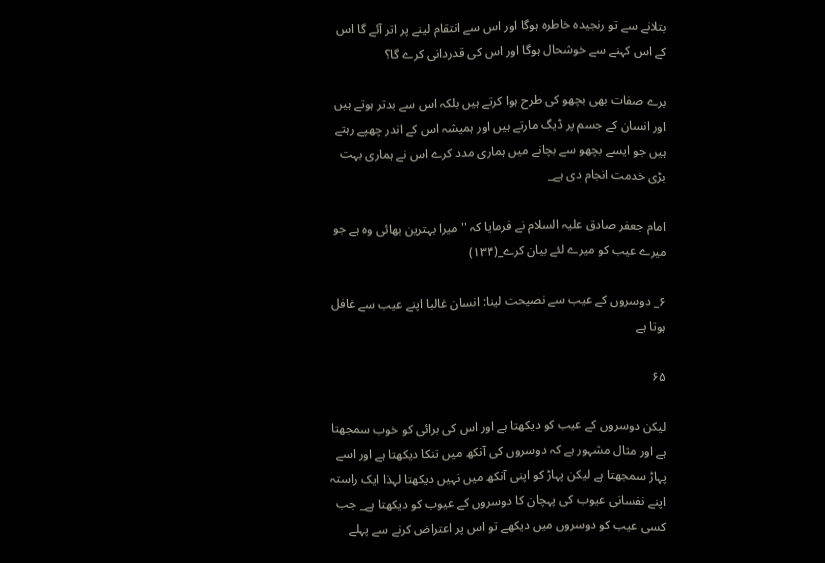بتلانے سے تو رنجیدہ خاطرہ ہوگا اور اس سے انتقام لینے پر اتر آئے گا اس کے اس کہنے سے خوشحال ہوگا اور اس کی قدردانی کرے گا؟

برے صفات بھی بچھو کی طرح ہوا کرتے ہیں بلکہ اس سے بدتر ہوتے ہیں اور انسان کے جسم پر ڈیگ مارتے ہیں اور ہمیشہ اس کے اندر چھپے رہتے ہیں جو ایسے بچھو سے بچانے میں ہماری مدد کرے اس نے ہماری بہت بڑی خدمت انجام دی ہے_

امام جعفر صادق علیہ السلام نے فرمایا کہ '' میرا بہترین بھائی وہ ہے جو میرے عیب کو میرے لئے بیان کرے_(۱۳۴)

۶_ دوسروں کے عیب سے نصیحت لینا: انسان غالبا اپنے عیب سے غافل ہوتا ہے

۶۵

لیکن دوسروں کے عیب کو دیکھتا ہے اور اس کی برائی کو خوب سمجھتا ہے اور مثال مشہور ہے کہ دوسروں کی آنکھ میں تنکا دیکھتا ہے اور اسے پہاڑ سمجھتا ہے لیکن پہاڑ کو اپنی آنکھ میں نہیں دیکھتا لہذا ایک راستہ اپنے نفسانی عیوب کی پہچان کا دوسروں کے عیوب کو دیکھتا ہے_ جب کسی عیب کو دوسروں میں دیکھے تو اس پر اعتراض کرنے سے پہلے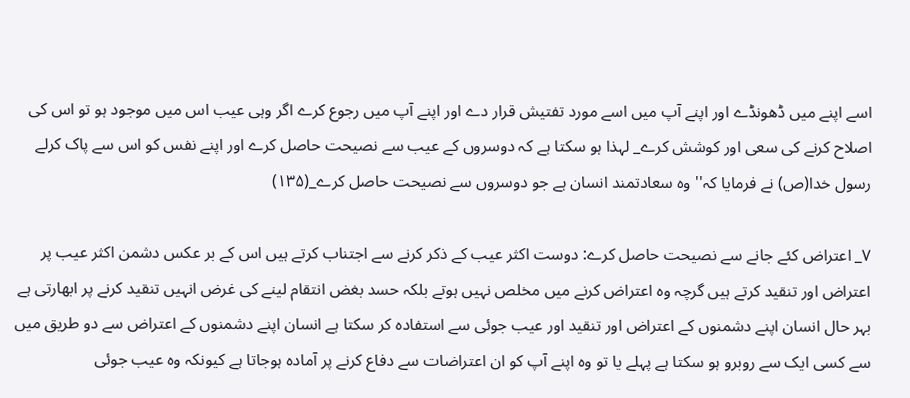اسے اپنے میں ڈھونڈے اور اپنے آپ میں اسے مورد تفتیش قرار دے اور اپنے آپ میں رجوع کرے اگر وہی عیب اس میں موجود ہو تو اس کی اصلاح کرنے کی سعی اور کوشش کرے_ لہذا ہو سکتا ہے کہ دوسروں کے عیب سے نصیحت حاصل کرے اور اپنے نفس کو اس سے پاک کرلے رسول خدا(ص) نے فرمایا کہ'' وہ سعادتمند انسان ہے جو دوسروں سے نصیحت حاصل کرے_(۱۳۵)

۷_ اعتراض کئے جانے سے نصیحت حاصل کرے: دوست اکثر عیب کے ذکر کرنے سے اجتناب کرتے ہیں اس کے بر عکس دشمن اکثر عیب پر اعتراض اور تنقید کرتے ہیں گرچہ وہ اعتراض کرنے میں مخلص نہیں ہوتے بلکہ حسد بغض انتقام لینے کی غرض انہیں تنقید کرنے پر ابھارتی ہے بہر حال انسان اپنے دشمنوں کے اعتراض اور تنقید اور عیب جوئی سے استفادہ کر سکتا ہے انسان اپنے دشمنوں کے اعتراض سے دو طریق میں سے کسی ایک سے روبرو ہو سکتا ہے پہلے یا تو وہ اپنے آپ کو ان اعتراضات سے دفاع کرنے پر آمادہ ہوجاتا ہے کیونکہ وہ عیب جوئی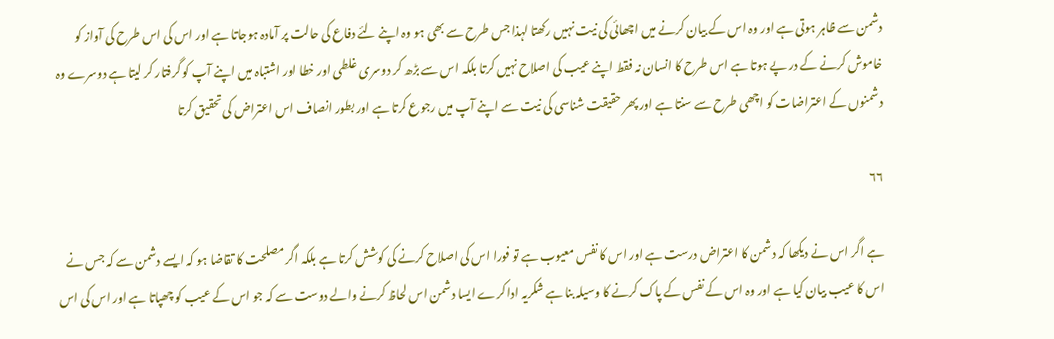دشمن سے ظاہر ہوتی ہے اور وہ اس کے بیان کرنے میں اچھائی کی نیت نہیں رکھتا لہذا جس طرح سے بھی ہو وہ اپنے لئے دفاع کی حالت پر آمادہ ہوجاتا ہے اور اس کی اس طرح کی آواز کو خاموش کرنے کے در پے ہوتا ہے اس طرح کا انسان نہ فقط اپنے عیب کی اصلاح نہیں کرتا بلکہ اس سے بڑھ کر دوسری غلطی اور خطا اور اشتباہ میں اپنے آپ کو گرفتار کر لیتا ہے دوسرے وہ دشمنوں کے اعتراضات کو اچھی طرح سے سنتا ہے اور پھر حقیقت شناسی کی نیت سے اپنے آپ میں رجوع کرتا ہے اور بطور انصاف اس اعتراض کی تحقیق کرتا

۶۶

ہے اگر اس نے دیکھا کہ دشمن کا اعتراض درست ہے اور اس کا نفس معیوب ہے تو فورا اس کی اصلاح کرنے کی کوشش کرتا ہے بلکہ اگر مصلحت کا تقاضا ہو کہ ایسے دشمن سے کہ جس نے اس کا عیب بیان کیا ہے اور وہ اس کے نفس کے پاک کرنے کا وسیلہ بنا ہے شکریہ ادا کرے ایسا دشمن اس لحاظ کرنے والے دوست سے کہ جو اس کے عیب کو چھپاتا ہے اور اس کی اس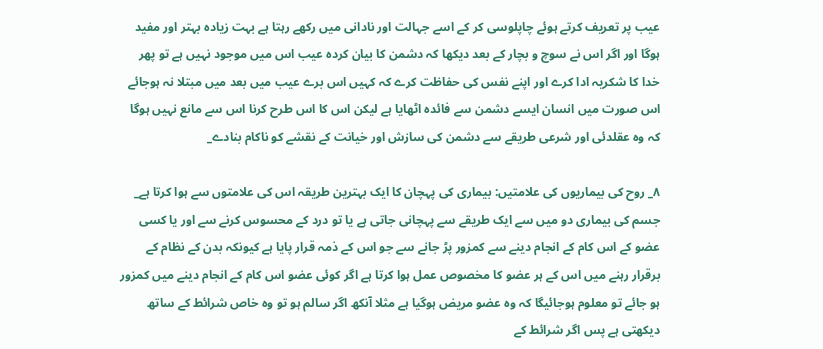عیب پر تعریف کرتے ہوئے چاپلوسی کر کے اسے جہالت اور نادانی میں رکھے رہتا ہے بہت زیادہ بہتر اور مفید ہوگا اور اگر اس نے سوچ و بچار کے بعد دیکھا کہ دشمن کا بیان کردہ عیب اس میں موجود نہیں ہے تو پھر خدا کا شکریہ ادا کرے اور اپنے نفس کی حفاظت کرے کہ کہیں اس برے عیب میں بعد میں مبتلا نہ ہوجائے اس صورت میں انسان ایسے دشمن سے فائدہ اٹھایا ہے لیکن اس کا اس طرح کرنا اس سے مانع نہیں ہوگا کہ وہ عقلدئی اور شرعی طریقے سے دشمن کی سازش اور خیانت کے نقشے کو ناکام بنادے_

۸_ روح کی بیماریوں کی علامتیں: بیماری کی پہچان کا ایک بہترین طریقہ اس کی علامتوں سے ہوا کرتا ہے_ جسم کی بیماری دو میں سے ایک طریقے سے پہچانی جاتی ہے یا تو درد کے محسوس کرنے سے اور یا کسی عضو کے اس کام کے انجام دینے سے کمزور پڑ جانے سے جو اس کے ذمہ قرار پایا ہے کیونکہ بدن کے نظام کے برقرار رہنے میں اس کے ہر عضو کا مخصوص عمل ہوا کرتا ہے اگر کوئی عضو اس کام کے انجام دینے میں کمزور ہو جائے تو معلوم ہوجائیگا کہ وہ عضو مریض ہوگیا ہے مثلا آنکھ اگر سالم ہو تو وہ خاص شرائط کے ساتھ دیکھتی ہے پس اگر شرائط کے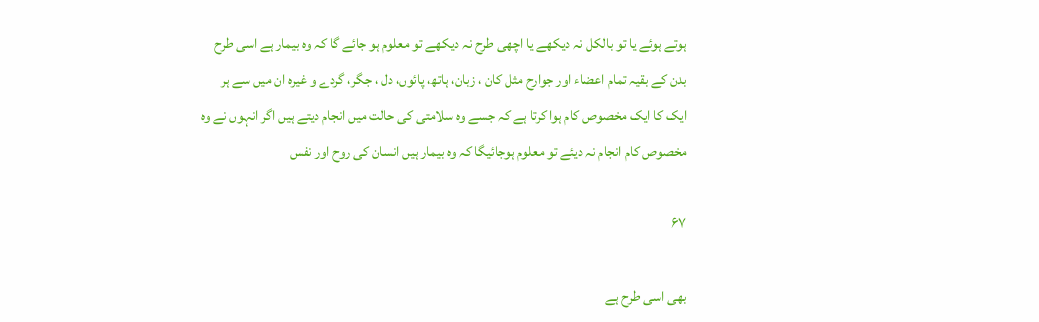ہوتے ہوئے یا تو بالکل نہ دیکھے یا اچھی طرح نہ دیکھے تو معلوم ہو جائے گا کہ وہ بیمار ہے اسی طرح بدن کے بقیہ تمام اعضاء اور جوارح مثل کان ، زبان، ہاتھ، پائوں، دل ، جگر، گردے و غیرہ ان میں سے ہر ایک کا ایک مخصوص کام ہوا کرتا ہے کہ جسے وہ سلامتی کی حالت میں انجام دیتے ہیں اگر انہوں نے وہ مخصوص کام انجام نہ دیئے تو معلوم ہوجائیگا کہ وہ بیمار ہیں انسان کی روح اور نفس

۶۷

بھی اسی طرح ہے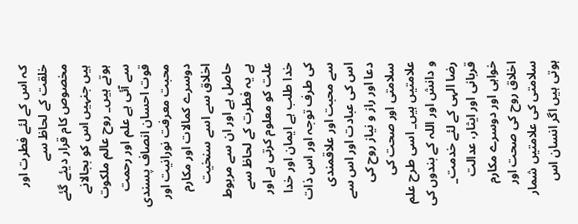کہ اس کے لئے فطرت اور خلقت کے لحاظ سے مخصوص کام قرار دیئے گئے ہیں جنہیں اس کو بجالانے ہوتے ہیں_ روح عالم ملکوت سے آئی ہے علم اور رحمت قوت احسان انصاف پسندی محبت معرفت نورانیت اور دوسرے کمالات اور مکارم اخلاق سے اسے سنخیت حاصل ہے اور ان سے مربوط ہے یہ فطرت کے لحاظ سے علت کو معلوم کرتی ہے اور خدا طلب ہے ایمان اور خدا کی طرف توجہ اور اس ذات سے محبت اور علاقمندی اس کی عبادت اور اس سے دعا اور راز و نیاز روح کی سلامتی اور صحت کی علامتیں ہیں_ اسی طرح علم و دانش اور اللہ کے بندوں کی رضا الہی کے لئے خدمت_ قربانی اور ایثار، عدالت خواہی اور دوسرے مکارم اخلاق روح کی صحت اور سلامتی کی علامتیں شمار ہوتی ہیں اگر انسان اس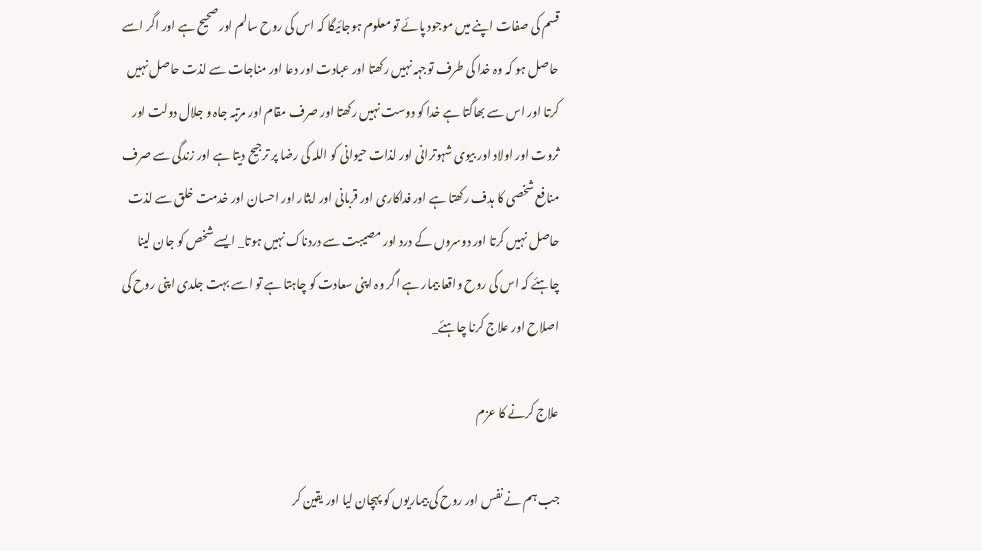قسم کی صفات اپنے میں موجود پائے تو معلوم ہوجائیگا کہ اس کی روح سالم اور صحیح ہے اور اگر اسے حاصل ہو کہ وہ خدا کی طرف توجہہ نہیں رکھتا اور عبادت اور دعا اور مناجات سے لذت حاصل نہیں کرتا اور اس سے بھاگتا ہے خدا کو دوست نہیں رکھتا اور صرف مقام اور مرتبہ جاہ و جلال دولت اور ثروت اور اولاد اور بیوی شہوترانی اور لذات حیوانی کو اللہ کی رضا پر ترجیح دیتا ہے اور زندگی سے صرف منافع شخصی کا ہدف رکھتا ہے اور فداکاری اور قربانی اور ایثار اور احسان اور خدمت خلق سے لذت حاصل نہیں کرتا اور دوسروں کے درد اور مصیبت سے دردناک نہیں ہوتا_ ایسے شخص کو جان لینا چاہئے کہ اس کی روح واقعا بیمار ہے اگر وہ اپنی سعادت کو چاہتا ہے تو اسے بہت جلدی اپنی روح کی اصلاح اور علاج کرنا چاہئے_

علاج کرنے کا عزم

جب ہم نے نفس اور روح کی بیماریوں کو پہچان لیا اور یقین کر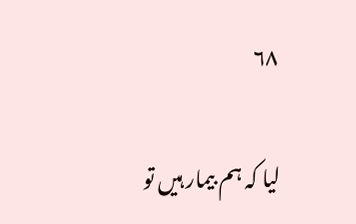۶۸

لیا کہ ہم بیمار ہیں تو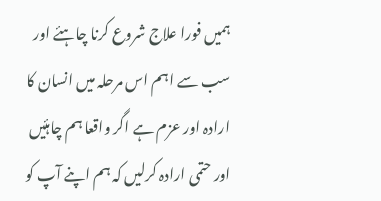ہمیں فورا علاج شروع کرنا چاہئے اور سب سے اہم اس مرحلہ میں انسان کا ارادہ اور عزم ہے اگر واقعا ہم چاہئیں اور حتمی ارادہ کرلیں کہ ہم اپنے آپ کو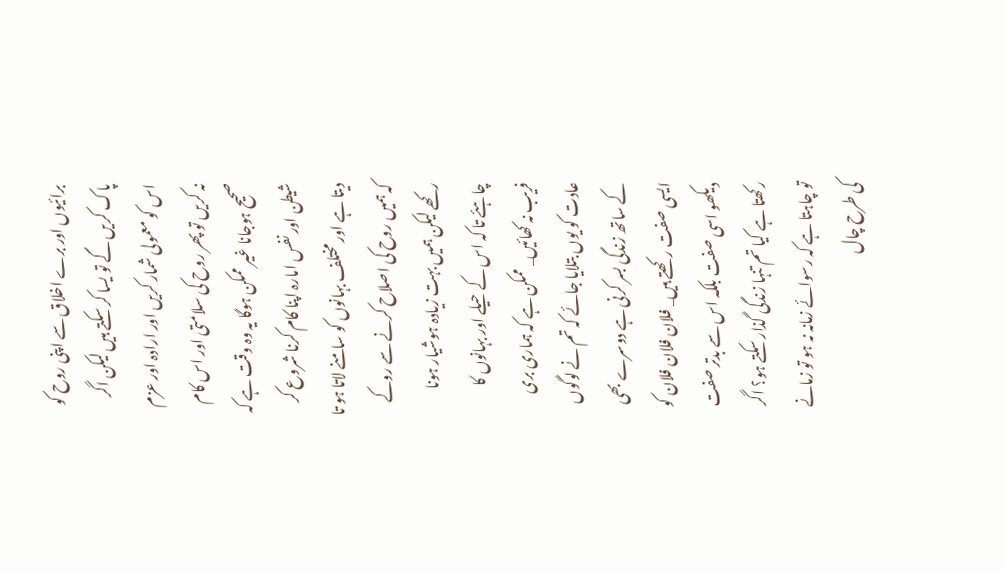برائیوں اور برے اخلاق سے اپنی روح کو پاک کریں گے تو یسا کر سکتے ہیں لیکن اگر اس کو معمولی شمار کریں اور ارادہ اور عزم نہ کریں تو پھر روح کی سلامتی اور اس کام صحیح ہوجانا غیر ممکن ہوگا یہ وہ وقت ہے کہ شیطن اور نفس امارہ اپنا کام کرنا شروع کر دیتا ہے اور مختلف بہانوں کو سامنے لاتا ہو تا کہ ہمیں روح کی اصلاح کرنے سے روکے رکھے لیکن ہمیں بہت زیادہ ہوشیار ہونا چاہئے تا کہ اس کے حیلے اور بہانوں کا فریب نہ کھائیں_ ممکن ہے کہ ہماری بری عادت کو یوں بتلایا جائے کہ تم نے لوگوں کے ساتھ زندگی بسر کرنی ہے دوسرے بھی ایسی صفت رکھتے ہیں_ فلان فلان فلان کو دیکھو اسی صفت بلکہ اس سے بدتر صفت رکھتا ہے کیا تم تنہا زندگی گذار سکتے ہو؟ اگر تو چاہتا ہے کہ رسوائے زمانہ نہ ہو تو زمانے کی طرح چال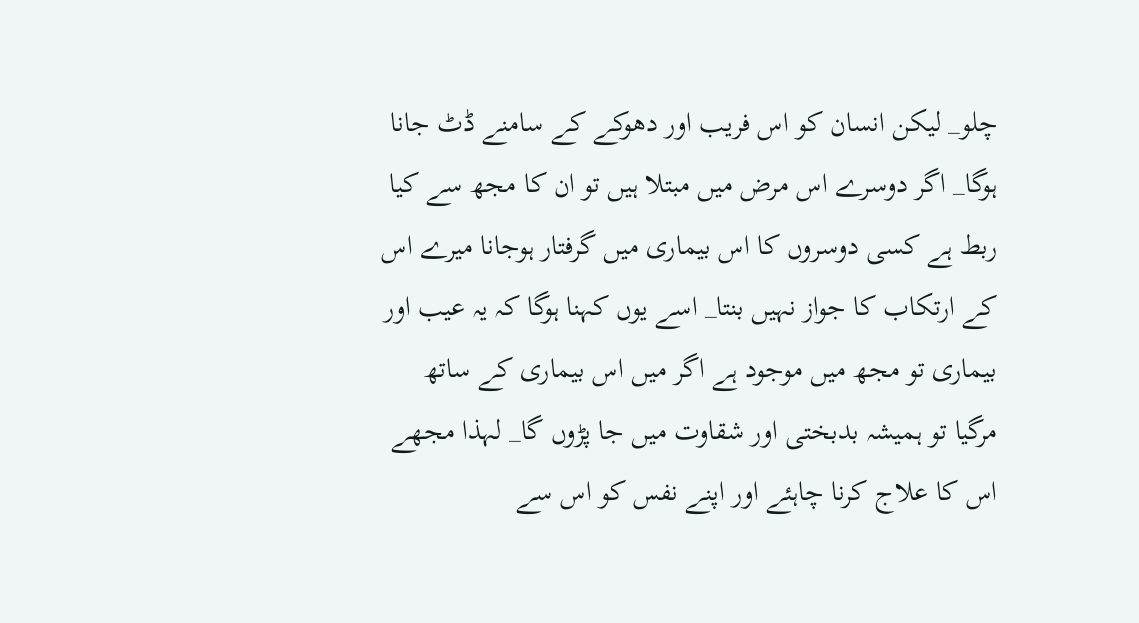چلو_ لیکن انسان کو اس فریب اور دھوکے کے سامنے ڈٹ جانا ہوگا_ اگر دوسرے اس مرض میں مبتلا ہیں تو ان کا مجھ سے کیا ربط ہے کسی دوسروں کا اس بیماری میں گرفتار ہوجانا میرے اس کے ارتکاب کا جواز نہیں بنتا_ اسے یوں کہنا ہوگا کہ یہ عیب اور بیماری تو مجھ میں موجود ہے اگر میں اس بیماری کے ساتھ مرگیا تو ہمیشہ بدبختی اور شقاوت میں جا پڑوں گا_ لہذا مجھے اس کا علاج کرنا چاہئے اور اپنے نفس کو اس سے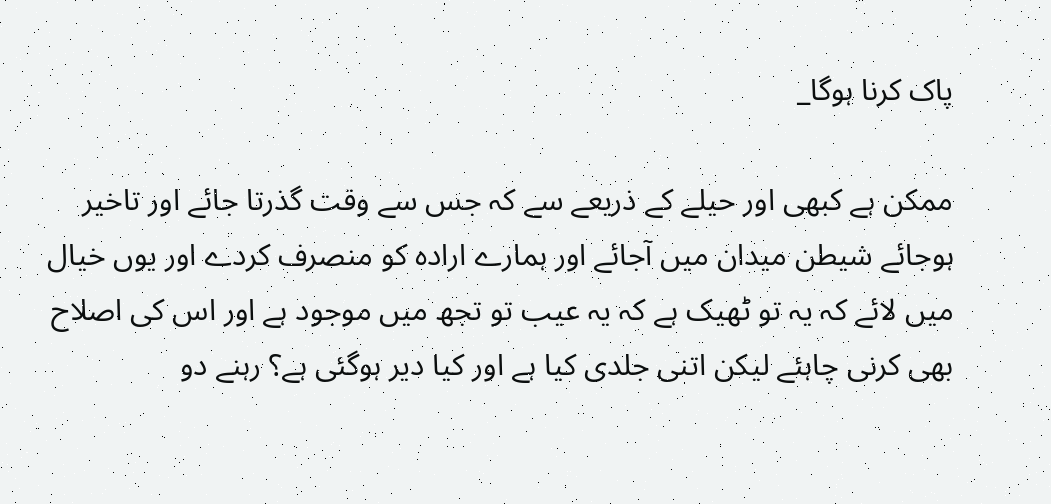پاک کرنا ہوگا_

ممکن ہے کبھی اور حیلے کے ذریعے سے کہ جس سے وقت گذرتا جائے اور تاخیر ہوجائے شیطن میدان میں آجائے اور ہمارے ارادہ کو منصرف کردے اور یوں خیال میں لائے کہ یہ تو ٹھیک ہے کہ یہ عیب تو تجھ میں موجود ہے اور اس کی اصلاح بھی کرنی چاہئے لیکن اتنی جلدی کیا ہے اور کیا دیر ہوگئی ہے؟ رہنے دو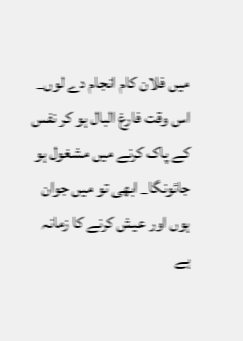میں فلان کام انجام دے لوں_ اس وقت فارغ البال ہو کر نفس کے پاک کرنے میں مشغول ہو جائونگا_ ابھی تو میں جوان ہوں اور عیش کرنے کا زمانہ ہے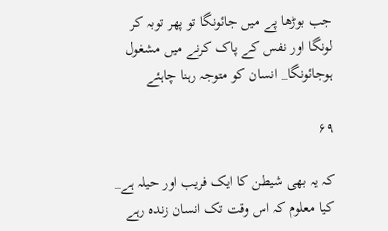جب بوڑھا پے میں جائونگا تو پھر توبہ کر لونگا اور نفس کے پاک کرنے میں مشغول ہوجائونگا_ انسان کو متوجہ رہنا چاہئے

۶۹

کہ یہ بھی شیطن کا ایک فریب اور حیلہ ہے_ کیا معلوم کہ اس وقت تک انسان زندہ رہے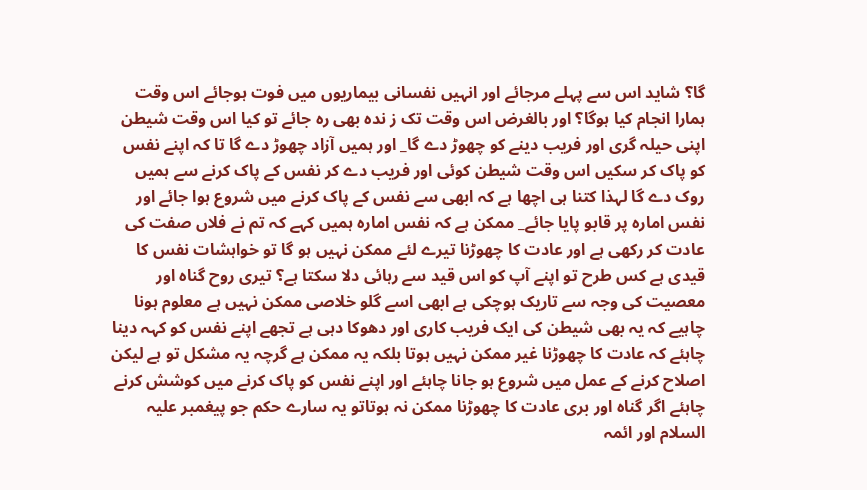گا؟ شاید اس سے پہلے مرجائے اور انہیں نفسانی بیماریوں میں فوت ہوجائے اس وقت ہمارا انجام کیا ہوگا؟ اور بالغرض اس وقت تک ز ندہ بھی رہ جائے تو کیا اس وقت شیطن اپنی حیلہ گری اور فریب دینے کو چھوڑ دے گا_ اور ہمیں آزاد چھوڑ دے گا تا کہ اپنے نفس کو پاک کر سکیں اس وقت شیطن کوئی اور فریب دے کر نفس کے پاک کرنے سے ہمیں روک دے گا لہذا کتنا ہی اچھا ہے کہ ابھی سے نفس کے پاک کرنے میں شروع ہوا جائے اور نفس امارہ پر قابو پایا جائے_ ممکن ہے کہ نفس امارہ ہمیں کہے کہ تم نے فلاں صفت کی عادت کر رکھی ہے اور عادت کا چھوڑنا تیرے لئے ممکن نہیں ہو گا تو خواہشات نفس کا قیدی ہے کس طرح تو اپنے آپ کو اس قید سے رہائی دلا سکتا ہے؟ تیری روح گناہ اور معصیت کی وجہ سے تاریک ہوچکی ہے ابھی اسے گلو خلاصی ممکن نہیں ہے معلوم ہونا چاہیے کہ یہ بھی شیطن کی ایک فریب کاری اور دھوکا دہی ہے تجھے اپنے نفس کو کہہ دینا چاہئے کہ عادت کا چھوڑنا غیر ممکن نہیں ہوتا بلکہ یہ ممکن ہے گرچہ یہ مشکل تو ہے لیکن اصلاح کرنے کے عمل میں شروع ہو جانا چاہئے اور اپنے نفس کو پاک کرنے میں کوشش کرنے چاہئے اگر گناہ اور بری عادت کا چھوڑنا ممکن نہ ہوتاتو یہ سارے حکم جو پیغمبر علیہ السلام اور ائمہ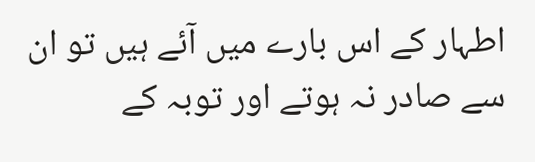اطہار کے اس بارے میں آئے ہیں تو ان سے صادر نہ ہوتے اور توبہ کے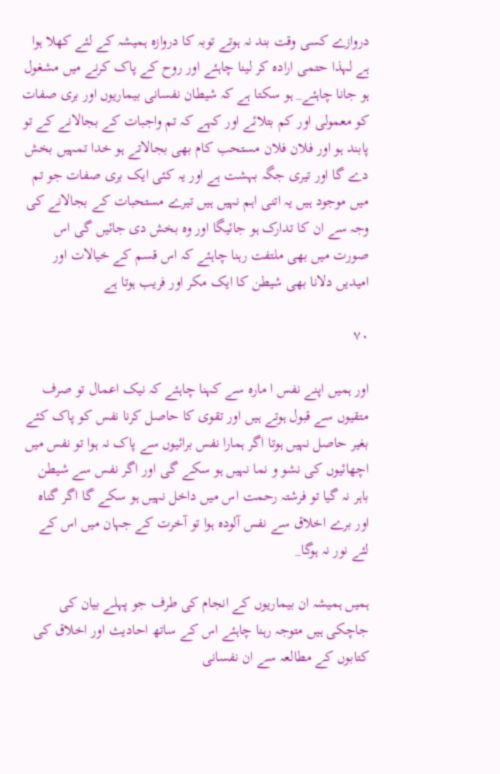دروازے کسی وقت بند نہ ہوتے توبہ کا دروازہ ہمیشہ کے لئے کھلا ہوا ہے لہذا حتمی ارادہ کر لینا چاہئے اور روح کے پاک کرنے میں مشغول ہو جانا چاہئے_ ہو سکتا ہے کہ شیطان نفسانی بیماریوں اور بری صفات کو معمولی اور کم بتلائے اور کہے کہ تم واجبات کے بجالانے کے تو پابند ہو اور فلان فلان مستحب کام بھی بجالاتے ہو خدا تمہیں بخش دے گا اور تیری جگہ بہشت ہے اور یہ کئی ایک بری صفات جو تم میں موجود ہیں یہ اتنی اہم نہیں ہیں تیرے مستحبات کے بجالانے کی وجہ سے ان کا تدارک ہو جائیگا اور وہ بخش دی جائیں گی اس صورت میں بھی ملتفت رہنا چاہئے کہ اس قسم کے خیالات اور امیدیں دلانا بھی شیطن کا ایک مکر اور فریب ہوتا ہے

۷۰

اور ہمیں اپنے نفس ا مارہ سے کہنا چاہئے کہ نیک اعمال تو صرف متقیوں سے قبول ہوتے ہیں اور تقوی کا حاصل کرنا نفس کو پاک کئے بغیر حاصل نہیں ہوتا اگر ہمارا نفس برائیوں سے پاک نہ ہوا تو نفس میں اچھائیوں کی نشو و نما نہیں ہو سکے گی اور اگر نفس سے شیطن باہر نہ گیا تو فرشتہ رحمت اس میں داخل نہیں ہو سکے گا اگر گناہ اور برے اخلاق سے نفس آلودہ ہوا تو آخرت کے جہان میں اس کے لئے نور نہ ہوگا_

ہمیں ہمیشہ ان بیماریوں کے انجام کی طرف جو پہلے بیان کی جاچکی ہیں متوجہ رہنا چاہئے اس کے ساتھ احادیث اور اخلاق کی کتابوں کے مطالعہ سے ان نفسانی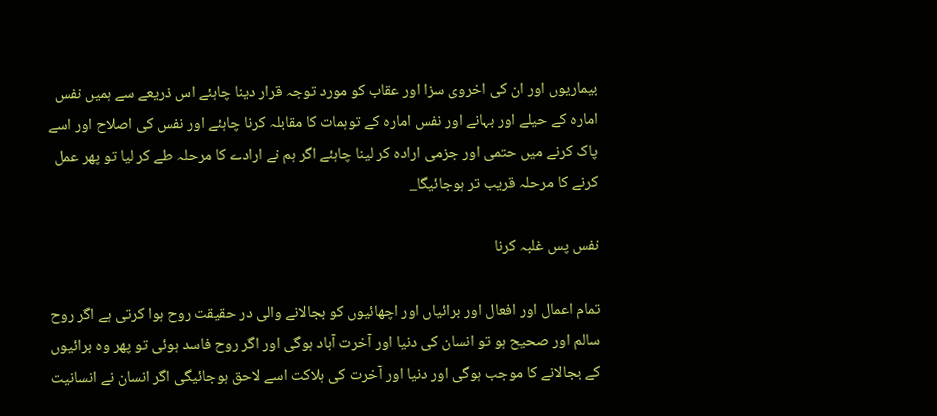بیماریوں اور ان کی اخروی سزا اور عقاب کو مورد توجہ قرار دینا چاہئے اس ذریعے سے ہمیں نفس امارہ کے حیلے اور بہانے اور نفس امارہ کے توہمات کا مقابلہ کرنا چاہئے اور نفس کی اصلاح اور اسے پاک کرنے میں حتمی اور جزمی ارادہ کر لینا چاہئے اگر ہم نے ارادے کا مرحلہ طے کر لیا تو پھر عمل کرنے کا مرحلہ قریب تر ہوجائیگا_

نفس پس غلبہ کرنا

تمام اعمال اور افعال اور برائیاں اور اچھائیوں کو بجالانے والی در حقیقت روح ہوا کرتی ہے اگر روح سالم اور صحیح ہو تو انسان کی دنیا اور آخرت آباد ہوگی اور اگر روح فاسد ہوئی تو پھر وہ برائیوں کے بجالانے کا موجب ہوگی اور دنیا اور آخرت کی ہلاکت اسے لاحق ہوجائیگی اگر انسان نے انسانیت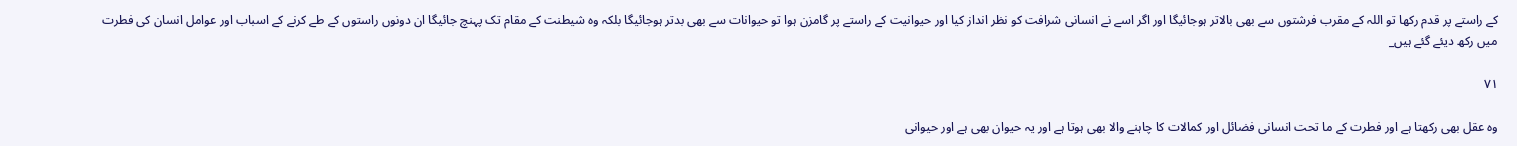کے راستے پر قدم رکھا تو اللہ کے مقرب فرشتوں سے بھی بالاتر ہوجائیگا اور اگر اسے نے انسانی شرافت کو نظر انداز کیا اور حیوانیت کے راستے پر گامزن ہوا تو حیوانات سے بھی بدتر ہوجائیگا بلکہ وہ شیطنت کے مقام تک پہنچ جائیگا ان دونوں راستوں کے طے کرنے کے اسباب اور عوامل انسان کی فطرت میں رکھ دیئے گئے ہیں_

۷۱

وہ عقل بھی رکھتا ہے اور فطرت کے ما تحت انسانی فضائل اور کمالات کا چاہنے والا بھی ہوتا ہے اور یہ حیوان بھی ہے اور حیوانی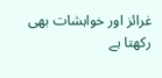غرائز اور خواہشات بھی رکھتا ہے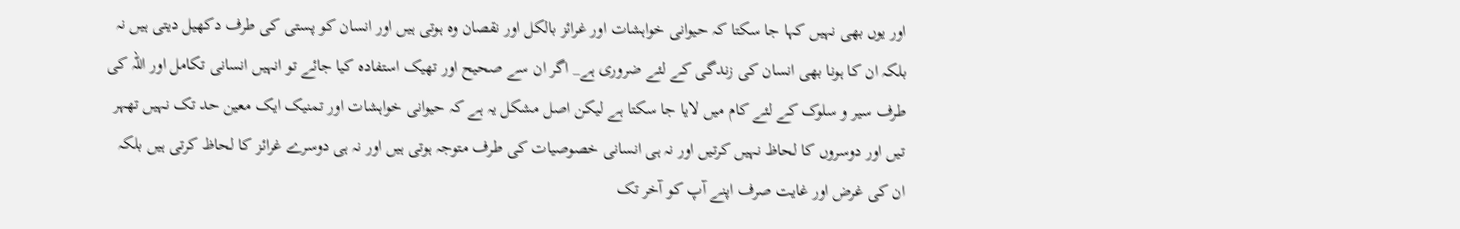اور یوں بھی نہیں کہا جا سکتا کہ حیوانی خواہشات اور غرائز بالکل اور نقصان وہ ہوتی ہیں اور انسان کو پستی کی طرف دکھیل دیتی ہیں نہ بلکہ ان کا ہونا بھی انسان کی زندگی کے لئے ضروری ہے_ اگر ان سے صحیح اور تھیک استفادہ کیا جائے تو انہیں انسانی تکامل اور اللہ کی طرف سیر و سلوک کے لئے کام میں لایا جا سکتا ہے لیکن اصل مشکل یہ ہے کہ حیوانی خواہشات اور تمنیک ایک معین حد تک نہیں تھہر تیں اور دوسروں کا لحاظ نہیں کرتیں اور نہ ہی انسانی خصوصیات کی طرف متوجہ ہوتی ہیں اور نہ ہی دوسرے غرائز کا لحاظ کرتی ہیں بلکہ ان کی غرض اور غایت صرف اپنے آپ کو آخر تک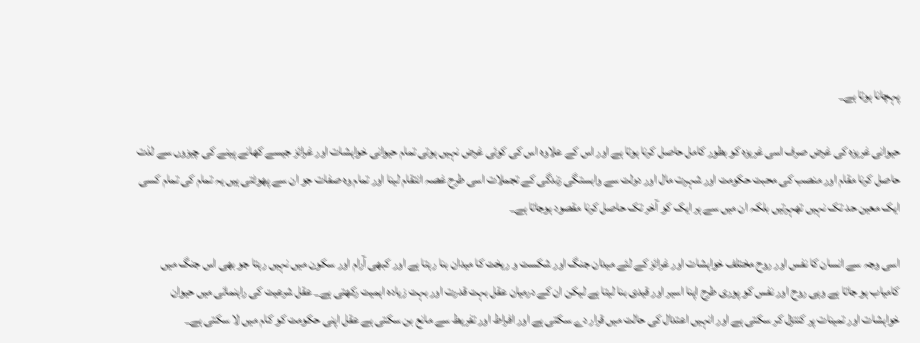پہچانا ہوتا ہے_

حیوانی غریزہ کی غرض صرف اسی غریزہ کو بطور کامل حاصل کرنا ہوتا ہے اور اس کے علاوہ اس کی کوئی غرض نہیں ہوتی تمام حیوانی خواہشات اور غرائز جیسے کھانے پینے کی چیزوں سے لذت حاصل کرنا مقام اور منصب کی محبت حکومت اور شہرت مال اور دولت سے وابستگی زندگی کے تجملات اسی طرح غصہ انتقام لینا اور تمام وہ صفات جو ان سے پھوٹتی ہیں یہ تمام کی تمام کسی ایک معین حد تک نہیں تھہرتیں بلکہ ان میں سے ہر ایک کو آخر تک حاصل کرنا مقصود ہوجاتا ہے_

اسی وجہ سے انسان کا نفس اور روح مختلف خواہشات اور غرائز کے لئے میدان جنگ اور شکست و ریخت کا میدان بنا رہتا ہے اور کبھی آرام اور سکون میں نہیں رہتا جو بھی اس جنگ میں کامیاب ہو جاتا ہے وہی روح اور نفس کو پوری طرح اپنا اسیر اور قیدی بنا لیتا ہے لیکن ان کے درمیان عقل بہت قدرت اور بہت زیادہ اہمیت رکھتی ہے_ عقل شرعیت کی راہنمائی میں حیوان خواہشات اور تمینات پر کنتڑل کر سکتی ہے اور انہیں اعتدال کی حالت میں قرار دے سکتی ہے اور افراط اور تفریط سے مانع بن سکتی ہے عقل اپنی حکومت کو کام میں لا سکتی ہے_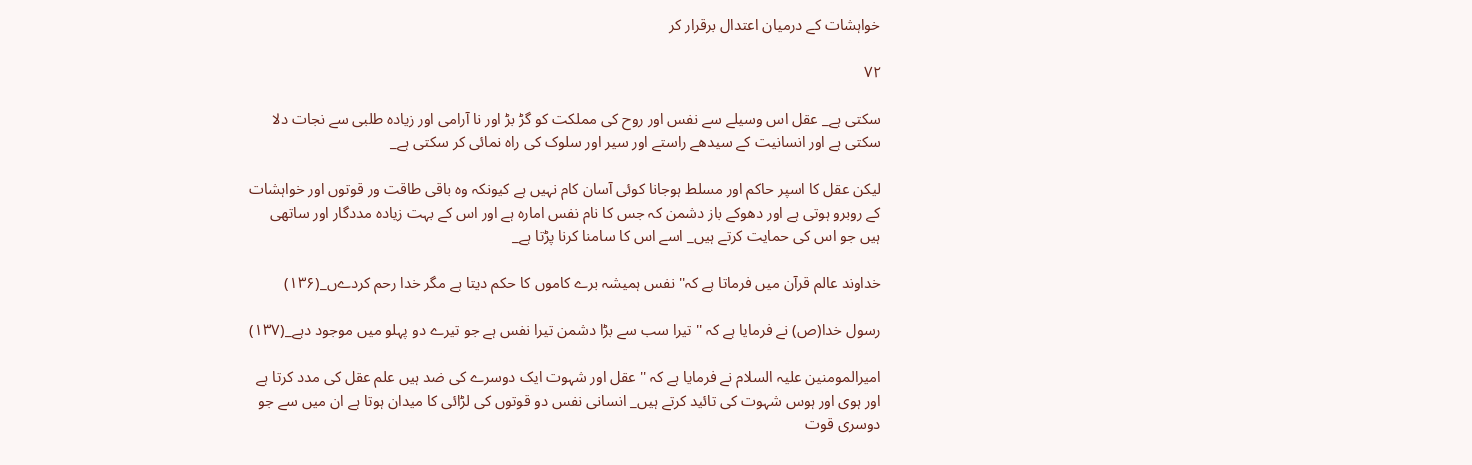خواہشات کے درمیان اعتدال برقرار کر

۷۲

سکتی ہے_ عقل اس وسیلے سے نفس اور روح کی مملکت کو گڑ بڑ اور نا آرامی اور زیادہ طلبی سے نجات دلا سکتی ہے اور انسانیت کے سیدھے راستے اور سیر اور سلوک کی راہ نمائی کر سکتی ہے_

لیکن عقل کا اسپر حاکم اور مسلط ہوجانا کوئی آسان کام نہیں ہے کیونکہ وہ باقی طاقت ور قوتوں اور خواہشات کے روبرو ہوتی ہے اور دھوکے باز دشمن کہ جس کا نام نفس امارہ ہے اور اس کے بہت زیادہ مددگار اور ساتھی ہیں جو اس کی حمایت کرتے ہیں_ اسے اس کا سامنا کرنا پڑتا ہے_

خداوند عالم قرآن میں فرماتا ہے کہ'' نفس ہمیشہ برے کاموں کا حکم دیتا ہے مگر خدا رحم کردےں_(۱۳۶)

رسول خدا(ص) نے فرمایا ہے کہ '' تیرا سب سے بڑا دشمن تیرا نفس ہے جو تیرے دو پہلو میں موجود دہے_(۱۳۷)

امیرالمومنین علیہ السلام نے فرمایا ہے کہ '' عقل اور شہوت ایک دوسرے کی ضد ہیں علم عقل کی مدد کرتا ہے اور ہوی اور ہوس شہوت کی تائید کرتے ہیں_ انسانی نفس دو قوتوں کی لڑائی کا میدان ہوتا ہے ان میں سے جو دوسری قوت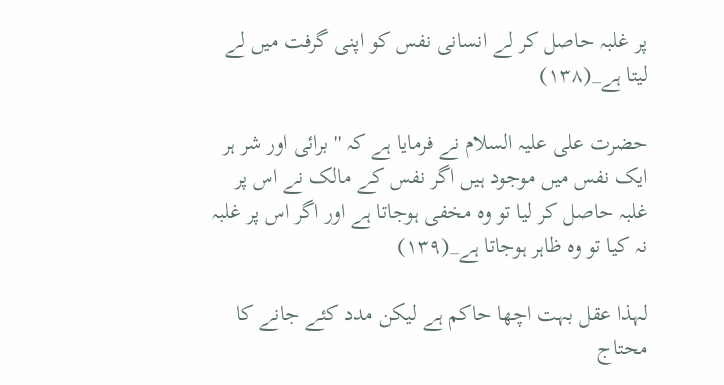پر غلبہ حاصل کر لے انسانی نفس کو اپنی گرفت میں لے لیتا ہے_(۱۳۸)

حضرت علی علیہ السلام نے فرمایا ہے کہ '' برائی اور شر ہر ایک نفس میں موجود ہیں اگر نفس کے مالک نے اس پر غلبہ حاصل کر لیا تو وہ مخفی ہوجاتا ہے اور اگر اس پر غلبہ نہ کیا تو وہ ظاہر ہوجاتا ہے_(۱۳۹)

لہذا عقل بہت اچھا حاکم ہے لیکن مدد کئے جانے کا محتاج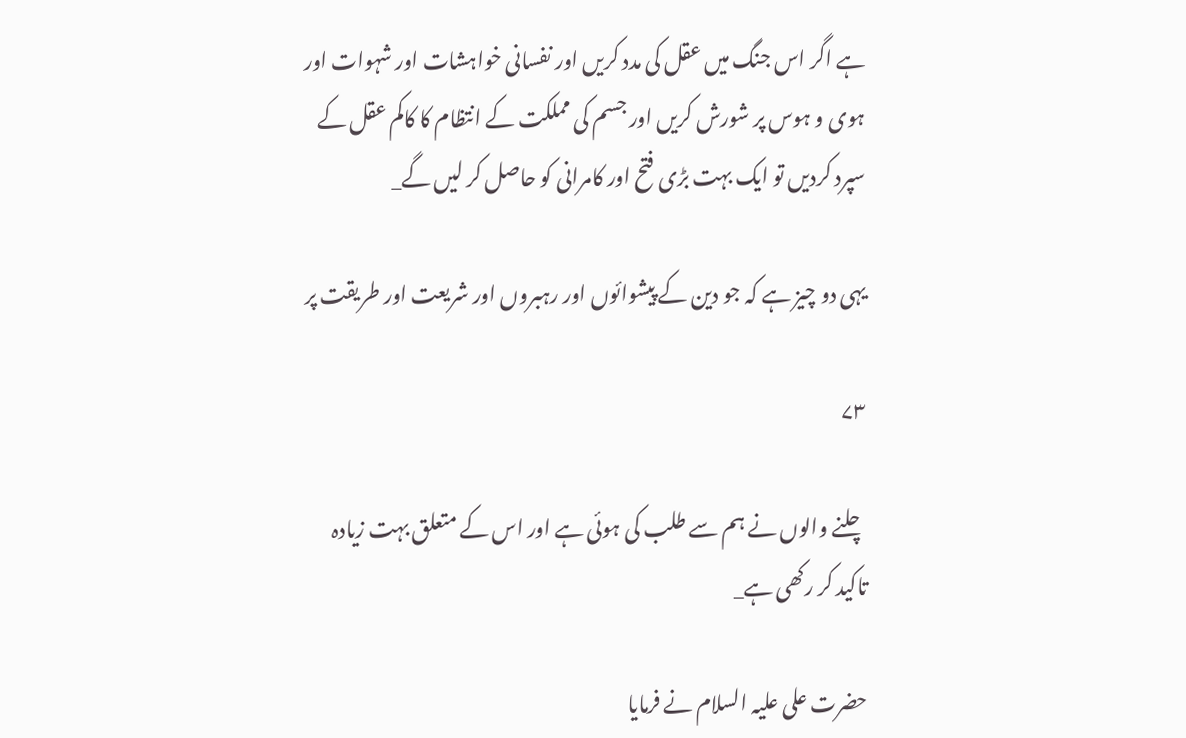ہے اگر اس جنگ میں عقل کی مدد کریں اور نفسانی خواہشات اور شہوات اور ہوی و ہوس پر شورش کریں اور جسم کی مملکت کے انتظام کا کاکم عقل کے سپرد کردیں تو ایک بہت بڑی فتح اور کامرانی کو حاصل کر لیں گے_

یہی دو چیز ہے کہ جو دین کے پیشوائوں اور رہبروں اور شریعت اور طریقت پر

۷۳

چلنے والوں نے ہم سے طلب کی ہوئی ہے اور اس کے متعلق بہت زیادہ تاکید کر رکھی ہے_

حضرت علی علیہ السلام نے فرمایا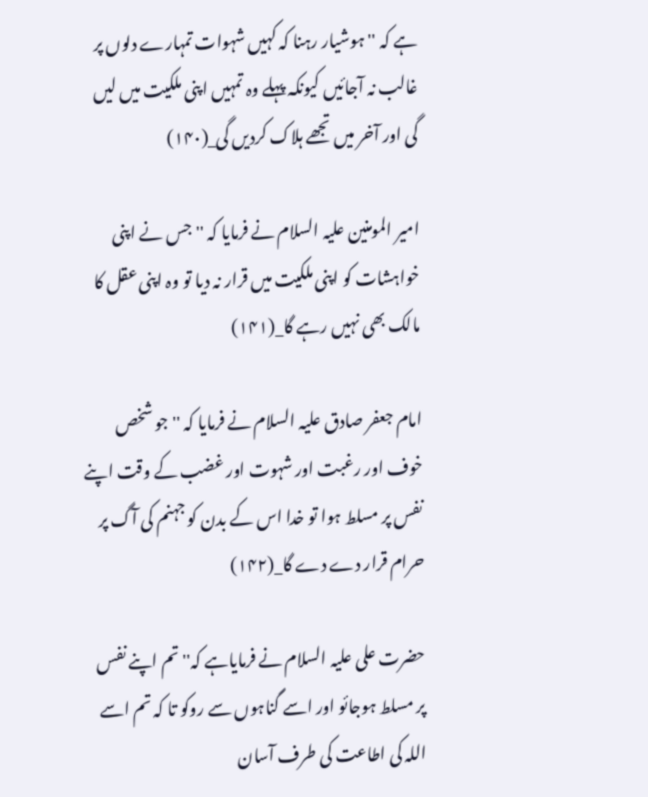ہے کہ '' ہوشیار رہنا کہ کہیں شہوات تمہارے دلوں پر غالب نہ آجائیں کیونکہ پہلے وہ تمہیں اپنی ملکیت میں لیں گی اور آخر میں تجھے ہلاک کردیں گی_(۱۴۰)

امیر المومنین علیہ السلام نے فرمایا کہ '' جس نے اپنی خواہشات کو اپنی ملکیت میں قرار نہ دیا تو وہ اپنی عقل کا مالک بھی نہیں رہے گا_(۱۴۱)

امام جعفر صادق علیہ السلام نے فرمایا کہ '' جو شخص خوف اور رغبت اور شہوت اور غضب کے وقت اپنے نفس پر مسلط ہوا تو خدا اس کے بدن کو جہنم کی آگ پر حرام قرار دے دے گا_(۱۴۲)

حضرت علی علیہ السلام نے فرمایاہے کہ'' تم اپنے نفس پر مسلط ہوجائو اور اسے گناہوں سے روکو تا کہ تم اسے اللہ کی اطاعت کی طرف آسان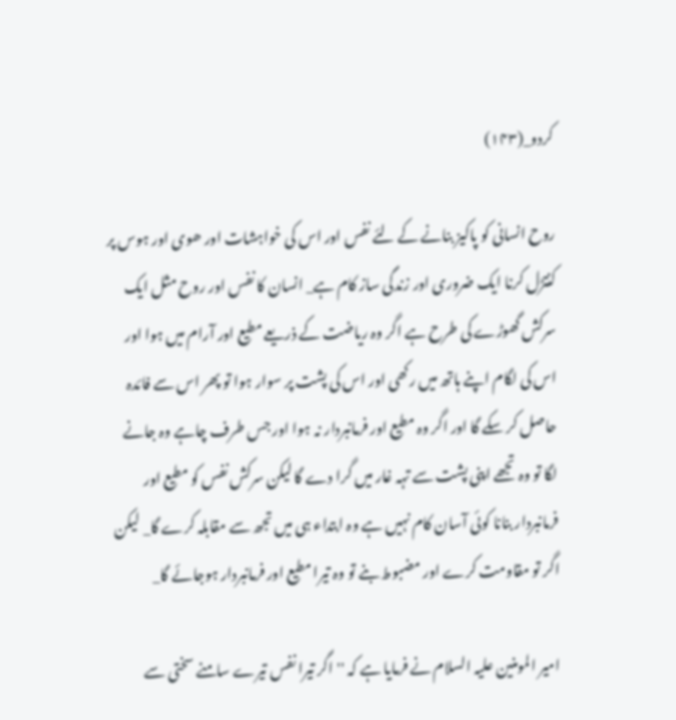کردو_(۱۴۳)

روح انسانی کو پاکیز بنانے کے لئے نفس اور اس کی خواہشات اور ھوی اور ہوس پر کنتڑل کرنا ایک ضروری اور زندگی ساز کام ہے_ انسان کا نفس اور روح مثل ایک سرکش گھوڑے کی طرح ہے اگر وہ ریاضت کے ذریعے مطیع اور آرام میں ہوا اور اس کی لگام اپنے ہاتھ میں رکھی اور اس کی پشت پر سوار ہوا تو پھر اس سے فائدہ حاصل کر سکے گا اور اگر وہ مطیع اور فرمانبردار نہ ہوا اور جس طرف چاہے وہ جانے لگا تو وہ تجھے اپنی پشت سے تہہ غار میں گرا دے گا لیکن سرکش نفس کو مطیع اور فرمانبردار بنانا کوئی آسان کام نہیں ہے وہ ابتداء ہی میں تجھ سے مقابلہ کرے گا_ لیکن اگر تو مقاومت کرے اور مضبوط بنے تو وہ تیرا مطیع اور فرمانبردار ہوجائے گا_

امیر المومنین علیہ السلام نے فرمایا ہے کہ '' اگر تیرا نفس تیرے سامنے سختی سے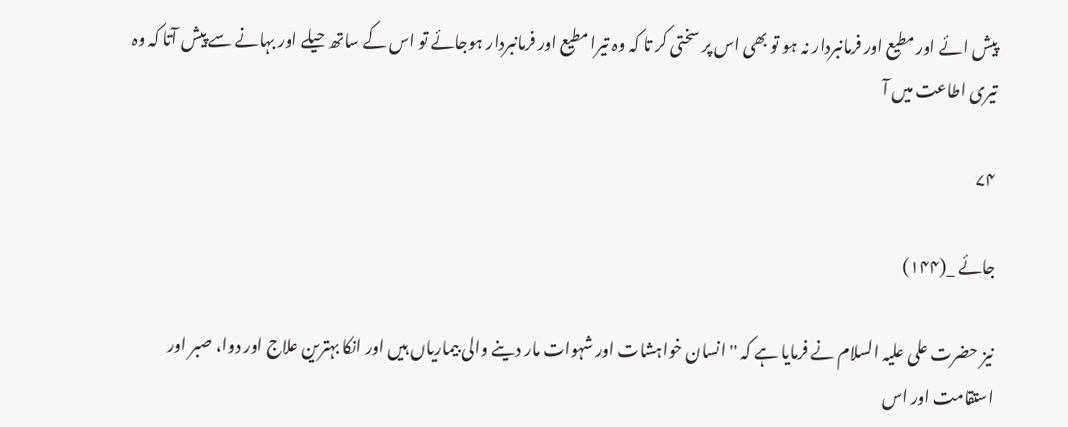پیش ائے اور مطیع اور فرمانبردار نہ ہو تو بھی اس پر سختی کر تا کہ وہ تیرا مطیع اور فرمانبردار ہوجائے تو اس کے ساتھ حیلے اور بہانے سے پیش آتا کہ وہ تیری اطاعت میں آ

۷۴

جائے _(۱۴۴)

نیز حضرت علی علیہ السلام نے فرمایا ہے کہ '' انسان خواہشات اور شہوات مار دینے والی بیماریاں ہیں اور انکا بہترین علاج اور دوا، صبر اور استقامت اور اس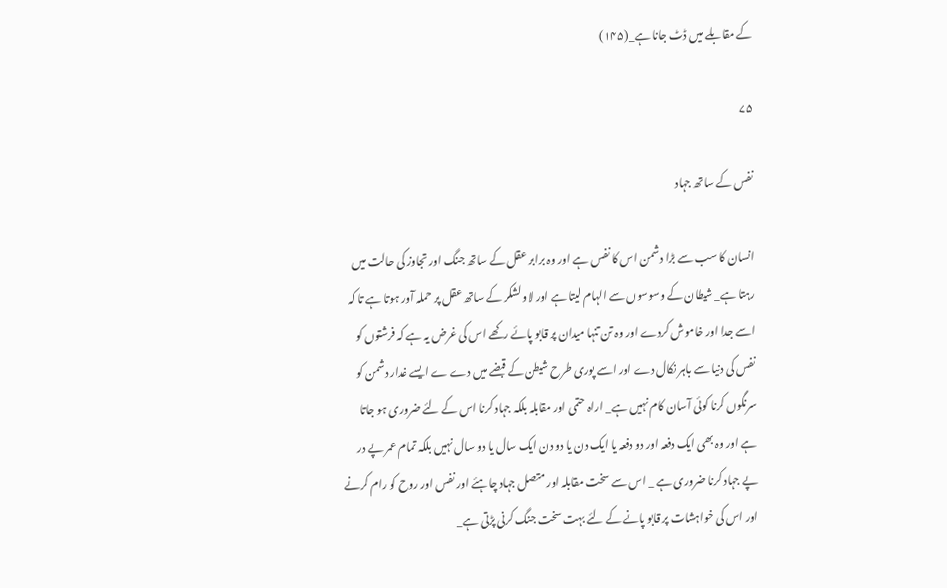کے مقابلے میں ڈٹ جانا ہے_(۱۴۵)

۷۵

نفس کے ساتھ جہاد

انسان کا سب سے بڑا دشمن اس کا نفس ہے اور وہ برابر عقل کے ساتھ جنگ اور تجاوز کی حالت میں رہتا ہے_ شیطان کے وسوسوں سے الہام لیتا ہے اور لاو لشکر کے ساتھ عقل پر حملہ آور ہوتا ہے تا کہ اسے جدا اور خاموش کردے اور وہ تن تنہا میدان پر قابو پائے رکھے اس کی غرض یہ ہے کہ فرشتوں کو نفس کی دنیا سے باہر نکال دے اور اسے پوری طرح شیطن کے قبضے میں دے ے ایسے غدار دشمن کو سرنگوں کرنا کوئی آسان کام نہیں ہے_ اراہ حتمی اور مقابلہ بلکہ جہاد کرنا اس کے لئے ضروری ہو جاتا ہے اور وہ بھی ایک دفعہ اور دو دفعہ یا ایک دن یا دو دن ایک سال یا دو سال نہیں بلکہ تمام عمر پے در پے جہاد کرنا ضروری ہے _ اس سے سخت مقابلہ اور متصل جہاد چاہئے اور نفس اور روح کو رام کرنے اور اس کی خواہشات پر قابو پانے کے لئے بہت سخت جنگ کرنی پڑتی ہے_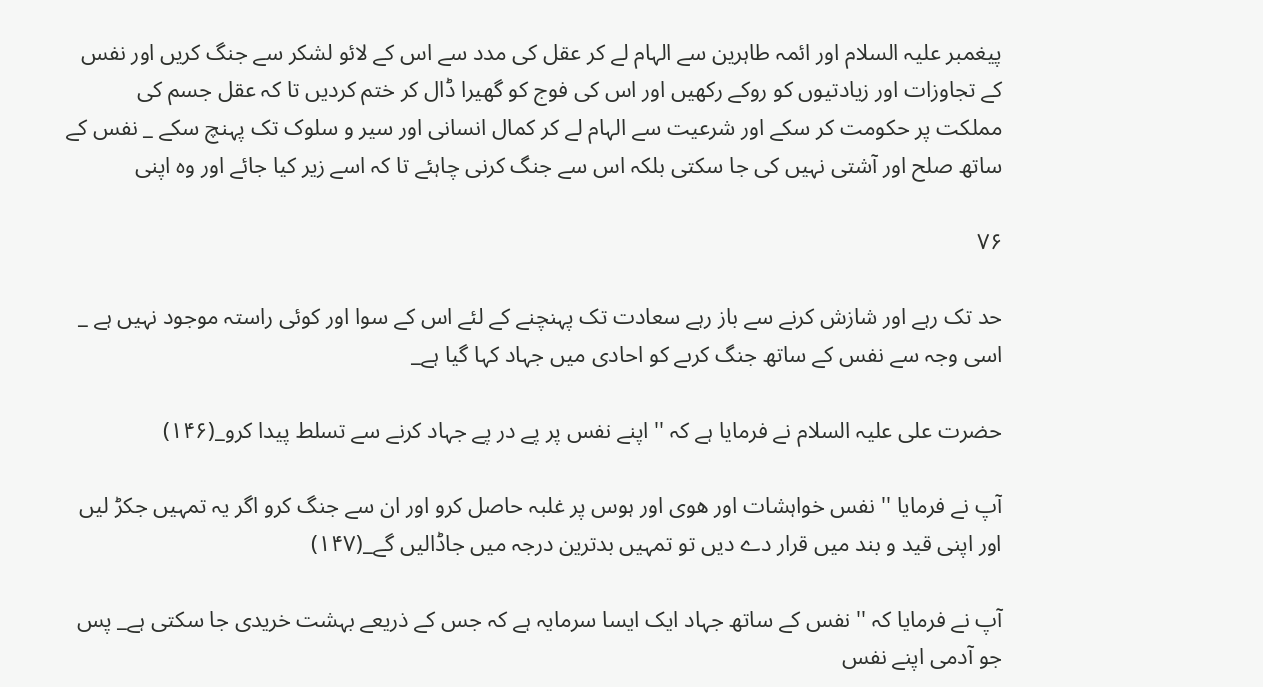پیغمبر علیہ السلام اور ائمہ طاہرین سے الہام لے کر عقل کی مدد سے اس کے لائو لشکر سے جنگ کریں اور نفس کے تجاوزات اور زیادتیوں کو روکے رکھیں اور اس کی فوج کو گھیرا ڈال کر ختم کردیں تا کہ عقل جسم کی مملکت پر حکومت کر سکے اور شرعیت سے الہام لے کر کمال انسانی اور سیر و سلوک تک پہنچ سکے _ نفس کے ساتھ صلح اور آشتی نہیں کی جا سکتی بلکہ اس سے جنگ کرنی چاہئے تا کہ اسے زیر کیا جائے اور وہ اپنی

۷۶

حد تک رہے اور شازش کرنے سے باز رہے سعادت تک پہنچنے کے لئے اس کے سوا اور کوئی راستہ موجود نہیں ہے _ اسی وجہ سے نفس کے ساتھ جنگ کرںے کو احادی میں جہاد کہا گیا ہے_

حضرت علی علیہ السلام نے فرمایا ہے کہ '' اپنے نفس پر پے در پے جہاد کرنے سے تسلط پیدا کرو_(۱۴۶)

آپ نے فرمایا '' نفس خواہشات اور ھوی اور ہوس پر غلبہ حاصل کرو اور ان سے جنگ کرو اگر یہ تمہیں جکڑ لیں اور اپنی قید و بند میں قرار دے دیں تو تمہیں بدترین درجہ میں جاڈالیں گے_(۱۴۷)

آپ نے فرمایا کہ '' نفس کے ساتھ جہاد ایک ایسا سرمایہ ہے کہ جس کے ذریعے بہشت خریدی جا سکتی ہے_ پس جو آدمی اپنے نفس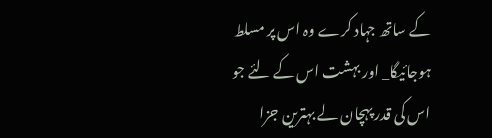کے ساتھ جہاد کرے وہ اس پر مسلط ہوجائیگا_ اور بہشت اس کے لئے جو اس کی قدر پہچان لے بہترین جزا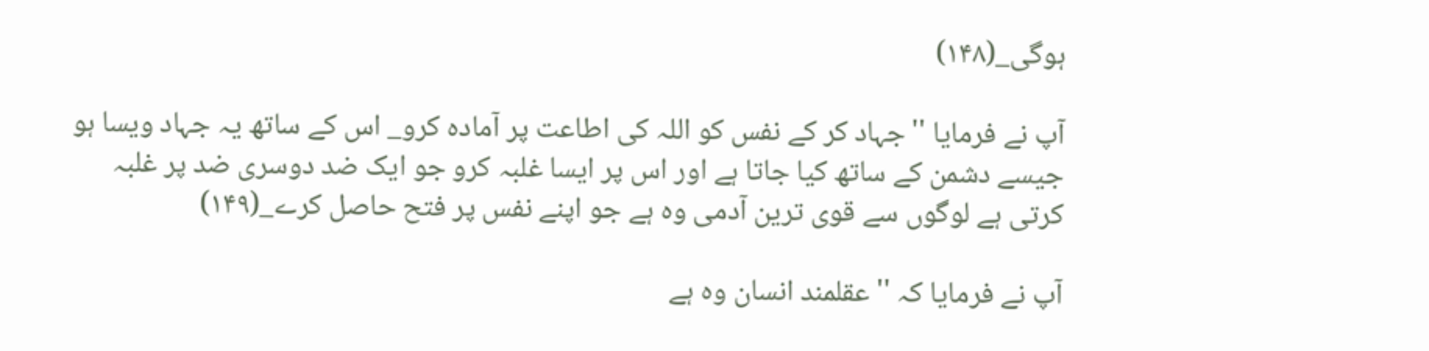ہوگی_(۱۴۸)

آپ نے فرمایا '' جہاد کر کے نفس کو اللہ کی اطاعت پر آمادہ کرو_ اس کے ساتھ یہ جہاد ویسا ہو جیسے دشمن کے ساتھ کیا جاتا ہے اور اس پر ایسا غلبہ کرو جو ایک ضد دوسری ضد پر غلبہ کرتی ہے لوگوں سے قوی ترین آدمی وہ ہے جو اپنے نفس پر فتح حاصل کرے_(۱۴۹)

آپ نے فرمایا کہ '' عقلمند انسان وہ ہے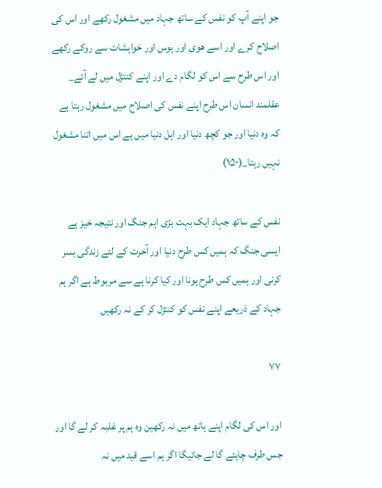جو اپنے آپ کو نفس کے ساتھ جہاد میں مشغول رکھے اور اس کی اصلاح کرے اور اسے ھوی اور ہوس اور خواہشات سے روکے رکھے اور اس طرح سے اس کو لگام دے اور اپنے کنتڑل میں لے آئے_ عقلمند انسان اس طرح اپنے نفس کی اصلاح میں مشغول رہتا ہے کہ وہ دنیا اور جو کچھ دنیا اور اہل دنیا میں ہے اس میں اتنا مشغول نہیں رہتا_(۱۵۰)

نفس کے ساتھ جہاد ایک بہت بڑی اہم جنگ اور نتیجہ خیز ہے ایسی جنگ کہ ہمیں کس طرح دنیا اور آخرت کے لئے زندگی بسر کرنی اور ہمیں کس طرح ہونا اور کیا کرنا ہے سے مربوط ہے اگر ہم جہاد کے ذریعے اپنے نفس کو کنتڑل کر کے نہ رکھیں

۷۷

اور اس کی لگام اپنے ہاتھ میں نہ رکھین وہ ہم پر غلبہ کر لے گا اور جس طرف چاہئے گا لے جائیگا اگر ہم اسے قید میں نہ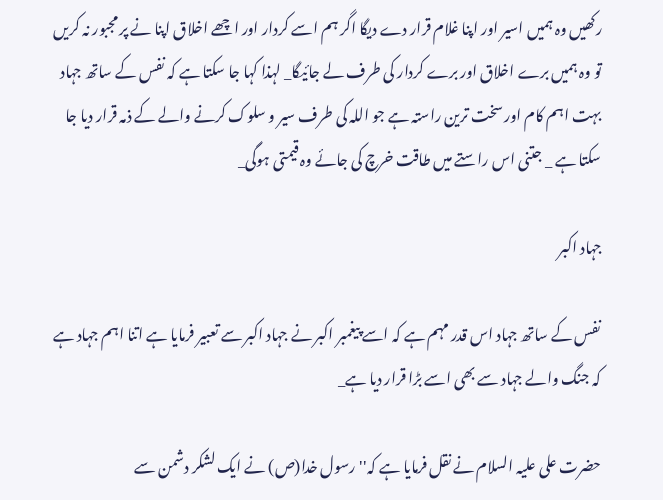رکھیں وہ ہمیں اسیر اور اپنا غلام قرار دے دیگا اگر ہم اسے کردار اور اچھے اخلاق اپنا نے پر مجبور نہ کریں تو وہ ہمیں برے اخلاق اور برے کردار کی طرف لے جائیگا_ لہذا کہا جا سکتا ہے کہ نفس کے ساتھ جہاد بہت اہم کام اور سخت ترین راستہ ہے جو اللہ کی طرف سیر و سلوک کرنے والے کے ذمہ قرار دیا جا سکتا ہے _ جتنی اس راستے میں طاقت خرچ کی جائے وہ قیمتی ہوگی_

جہاد اکبر

نفس کے ساتھ جہاد اس قدر مہم ہے کہ اسے پیغمبر اکبر نے جہاد اکبر سے تعبیر فرمایا ہے اتنا اہم جہاد ہے کہ جنگ والے جہاد سے بھی اسے بڑا قرار دیا ہے_

حضرت علی علیہ السلام نے نقل فرمایا ہے کہ'' رسول خدا(ص) نے ایک لشکر دشمن سے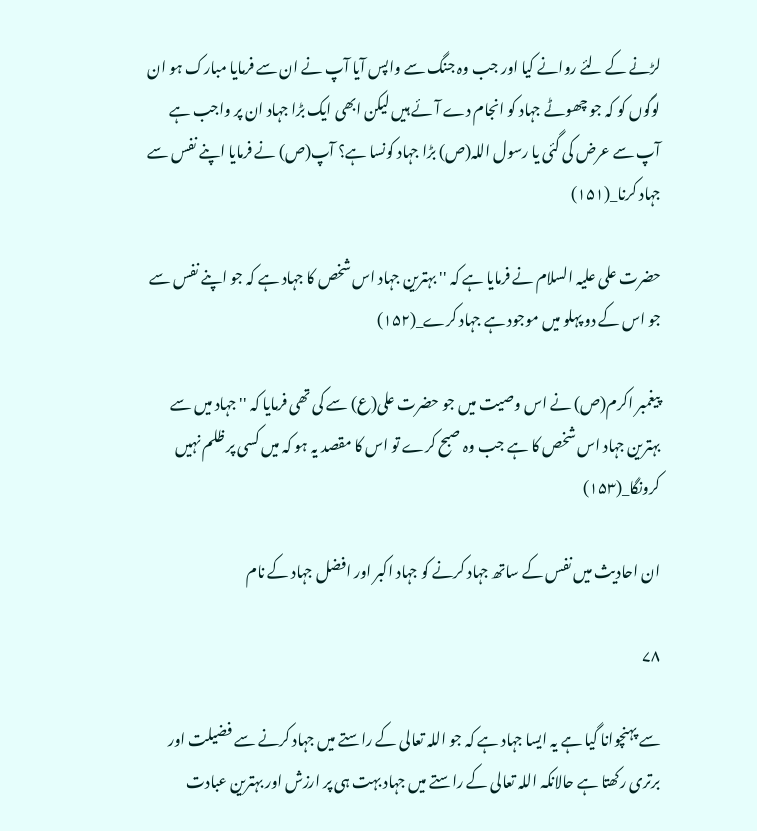لڑنے کے لئے روانے کیا اور جب وہ جنگ سے واپس آیا آپ نے ان سے فرمایا مبارک ہو ان لوگوں کو کہ جو چھوٹے جہاد کو انجام دے آئے ہیں لیکن ابھی ایک بڑا جہاد ان پر واجب ہے آپ سے عرض کی گئی یا رسول اللہ(ص) بڑا جہاد کونسا ہے؟ آپ(ص) نے فرمایا اپنے نفس سے جہاد کرنا_(۱۵۱)

حضرت علی علیہ السلام نے فرمایا ہے کہ '' بہترین جہاد اس شخص کا جہاد ہے کہ جو اپنے نفس سے جو اس کے دو پہلو میں موجود ہے جہاد کرے_(۱۵۲)

پیغمبر اکرم(ص) نے اس وصیت میں جو حضرت علی(ع) سے کی تھی فرمایا کہ '' جہاد میں سے بہترین جہاد اس شخص کا ہے جب وہ صبح کرے تو اس کا مقصد یہ ہو کہ میں کسی پر ظلم نہیں کرونگا_(۱۵۳)

ان احادیث میں نفس کے ساتھ جہاد کرنے کو جہاد اکبر اور افضل جہاد کے نام

۷۸

سے پہنچوانا گیا ہے یہ ایسا جہاد ہے کہ جو اللہ تعالی کے راستے میں جہاد کرنے سے فضیلت اور برتری رکھتا ہے حالانکہ اللہ تعالی کے راستے میں جہاد بہت ہی پر ارزش اور بہترین عبادت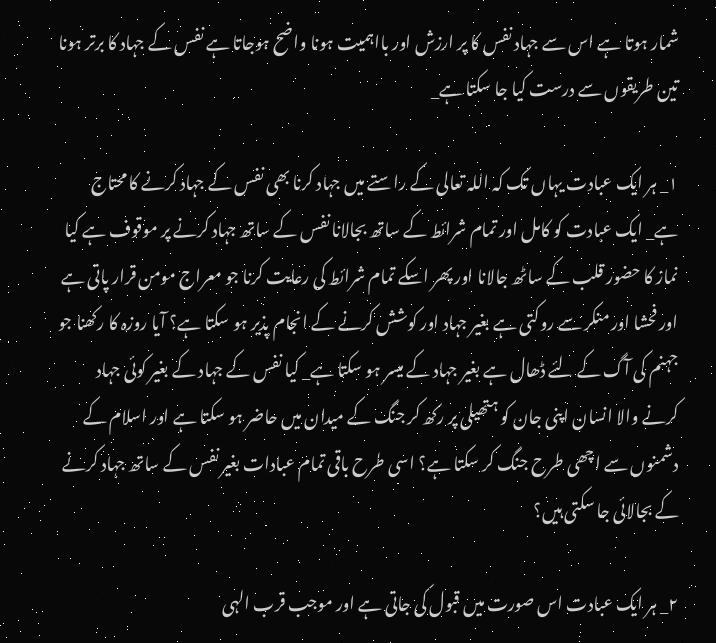شمار ہوتا ہے اس سے جہاد نفس کا پر ارزش اور بااہمیت ہونا واضح ہوجاتا ہے نفس کے جہاد کا برتر ہونا تین طریقوں سے درست کیا جا سکتا ہے_

۱_ ہر ایک عبادت یہاں تک کہ اللہ تعالی کے راستے میں جہاد کرنا بھی نفس کے جہاد کرنے کا محتاج ہے_ ایک عبادت کو کامل اور تمام شرائط کے ساتھ بجالانا نفس کے ساتھ جہاد کرنے پر موقوف ہے کیا نماز کا حضور قلب کے ساٹھ جالانا اور پھر اسکے تمام شرائط کی رعایت کرنا جو معراج مومن قرار پاتی ہے اور فحشا اور منکر سے روکتی ہے بغیر جہاد اور کوشش کرنے کے انجام پذیر ہو سکتا ہے؟ آیا روزہ کا رکھنا جو جہنم کی آگ کے لئے ڈھال ہے بغیر جہاد کے میسر ہو سکتا ہے_ کیا نفس کے جہاد کے بغیر کوئی جہاد کرنے والا انسان اپنی جان کو ہتھیلی پر رکھ کر جنگ کے میدان میں حاضر ہو سکتا ہے اور اسلام کے دشمنوں سے اچھی طرح جنگ کر سکتا ہے؟ اسی طرح باقی تمام عبادات بغیر نفس کے ساتھ جہاد کرنے کے بجالائی جا سکتی ہیں؟

۲_ ہر ایک عبادت اس صورت میں قبول کی جاتی ہے اور موجب قرب الہی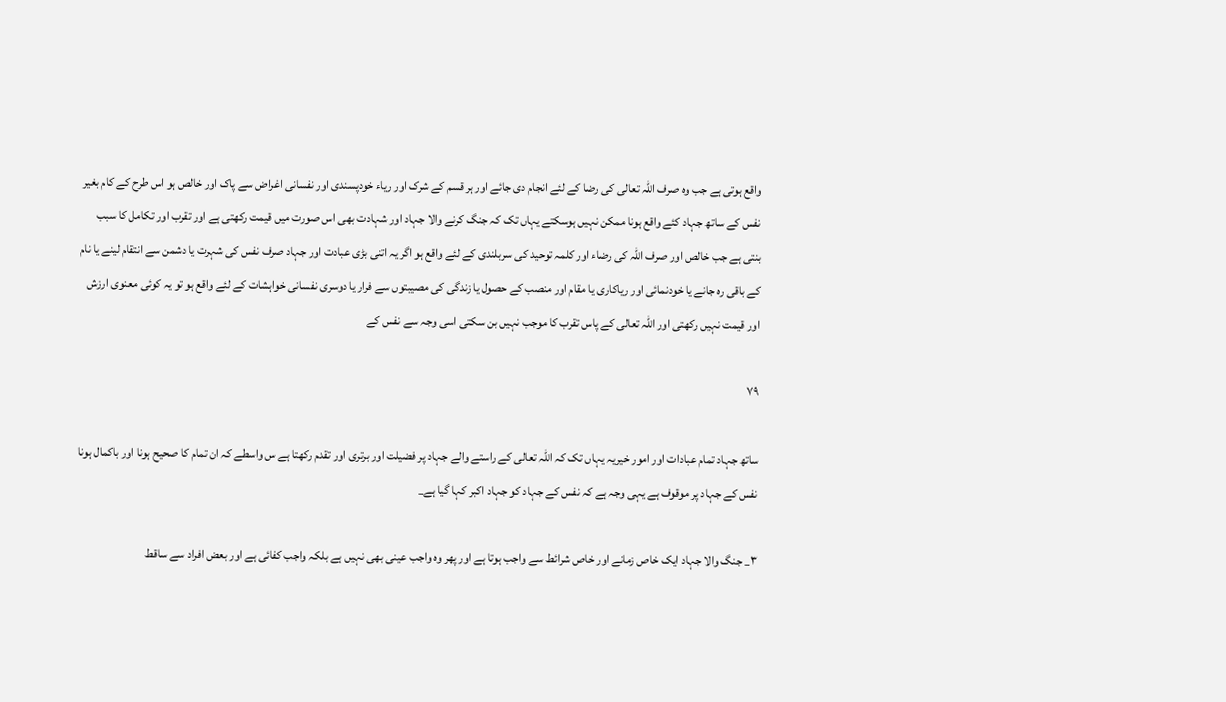واقع ہوتی ہے جب وہ صرف اللہ تعالی کی رضا کے لئے انجام دی جائے اور ہر قسم کے شرک اور ریاء خودپسندی اور نفسانی اغراض سے پاک اور خالص ہو اس طرح کے کام بغیر نفس کے ساتھ جہاد کئے واقع ہونا ممکن نہیں ہوسکتے یہاں تک کہ جنگ کرنے والا جہاد اور شہادت بھی اس صورت میں قیمت رکھتی ہے اور تقرب اور تکامل کا سبب بنتی ہے جب خالص اور صرف اللہ کی رضاء اور کلمہ توحید کی سربلندی کے لئے واقع ہو اگر یہ اتنی بڑی عبادت اور جہاد صرف نفس کی شہرت یا دشمن سے انتقام لینے یا نام کے باقی رہ جانے یا خودنمائی اور ریاکاری یا مقام اور منصب کے حصول یا زندگی کی مصیبتوں سے فرار یا دوسری نفسانی خواہشات کے لئے واقع ہو تو یہ کوئی معنوی ارزش اور قیمت نہیں رکھتی اور اللہ تعالی کے پاس تقرب کا موجب نہیں بن سکتی اسی وجہ سے نفس کے

۷۹

ساتھ جہاد تمام عبادات اور امور خیریہ یہاں تک کہ اللہ تعالی کے راستے والے جہاد پر فضیلت اور برتری اور تقدم رکھتا ہے س واسطے کہ ان تمام کا صحیح ہونا اور باکمال ہونا نفس کے جہاد پر موقوف ہے یہی وجہ ہے کہ نفس کے جہاد کو جہاد اکبر کہا گیا ہے_

۳_ جنگ والا جہاد ایک خاص زمانے اور خاص شرائط سے واجب ہوتا ہے اور پھر وہ واجب عینی بھی نہیں ہے بلکہ واجب کفائی ہے اور بعض افراد سے ساقط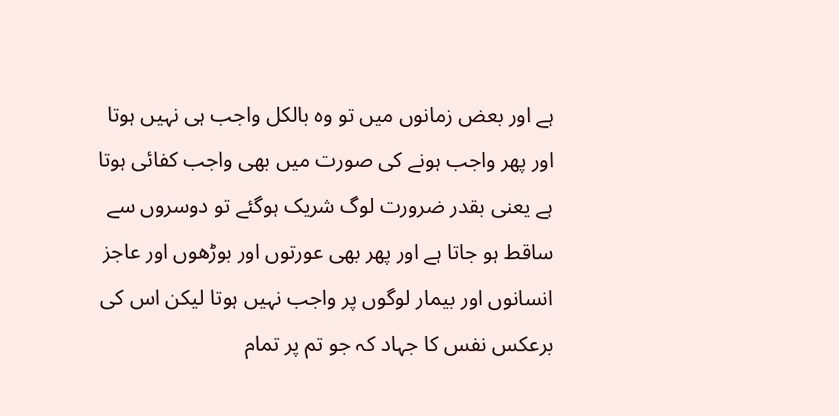ہے اور بعض زمانوں میں تو وہ بالکل واجب ہی نہیں ہوتا اور پھر واجب ہونے کی صورت میں بھی واجب کفائی ہوتا ہے یعنی بقدر ضرورت لوگ شریک ہوگئے تو دوسروں سے ساقط ہو جاتا ہے اور پھر بھی عورتوں اور بوڑھوں اور عاجز انسانوں اور بیمار لوگوں پر واجب نہیں ہوتا لیکن اس کی برعکس نفس کا جہاد کہ جو تم پر تمام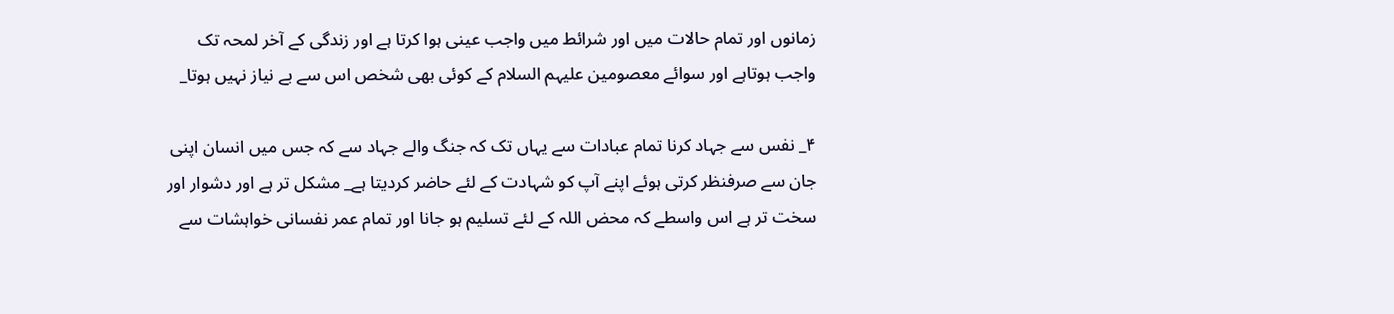زمانوں اور تمام حالات میں اور شرائط میں واجب عینی ہوا کرتا ہے اور زندگی کے آخر لمحہ تک واجب ہوتاہے اور سوائے معصومین علیہم السلام کے کوئی بھی شخص اس سے بے نیاز نہیں ہوتا_

۴_ نفس سے جہاد کرنا تمام عبادات سے یہاں تک کہ جنگ والے جہاد سے کہ جس میں انسان اپنی جان سے صرفنظر کرتی ہوئے اپنے آپ کو شہادت کے لئے حاضر کردیتا ہے_ مشکل تر ہے اور دشوار اور سخت تر ہے اس واسطے کہ محض اللہ کے لئے تسلیم ہو جانا اور تمام عمر نفسانی خواہشات سے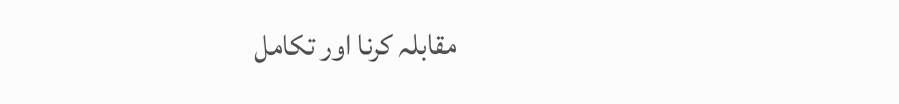مقابلہ کرنا اور تکامل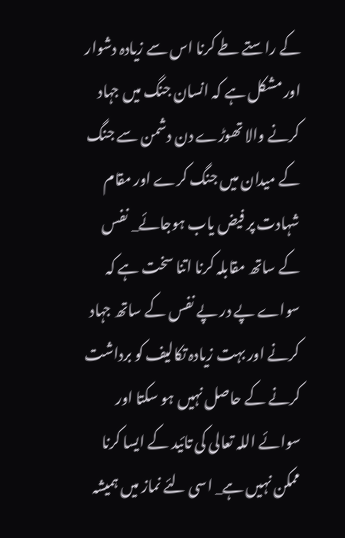کے راستے طے کرنا اس سے زیادہ دشوار اور مشکل ہے کہ انسان جنگ میں جہاد کرنے والا تھوڑے دن دشمن سے جنگ کے میدان میں جنگ کرے اور مقام شہادت پر فیض یاب ہوجائے_ نفس کے ساتھ مقابلہ کرنا اتنا سخت ہے کہ سواے پے در پے نفس کے ساتھ جہاد کرنے اور بہت زیادہ تکالیف کو برداشت کرنے کے حاصل نہیں ہو سکتا اور سوائے اللہ تعالی کی تائید کے ایسا کرنا ممکن نہیں ہے_ اسی لئے نماز میں ہمیشہ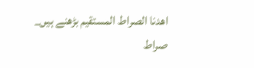اھدنا الصراط المستقیم بڑھنے ہیں_ صراط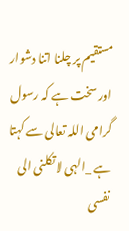مستقیم پر چلنا اتنا دشوار اور سخت ہے کہ رسول گرامی اللہ تعالی سے کہتا ہے _الہی لا تکلنی الی نفسی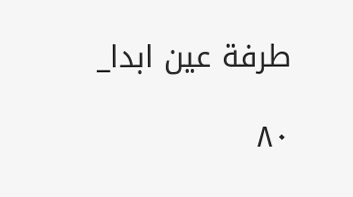طرفة عین ابدا_

۸۰